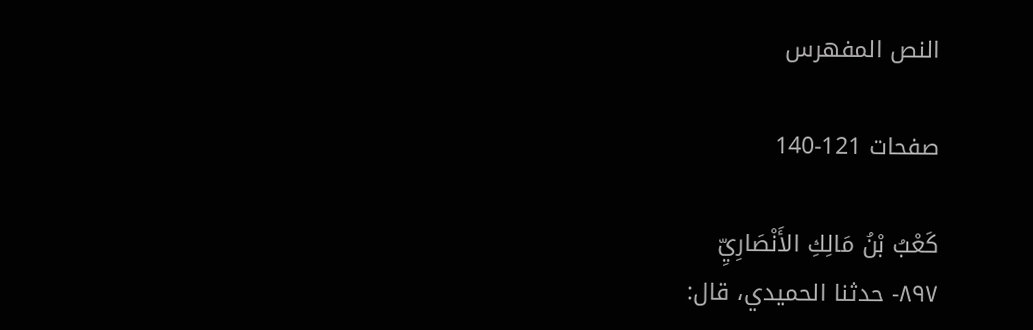النص المفهرس

صفحات 121-140

كَعْبُ بْنُ مَالِكِ الأَنْصَارِيِّ
٨٩٧- حدثنا الحميدي، قال: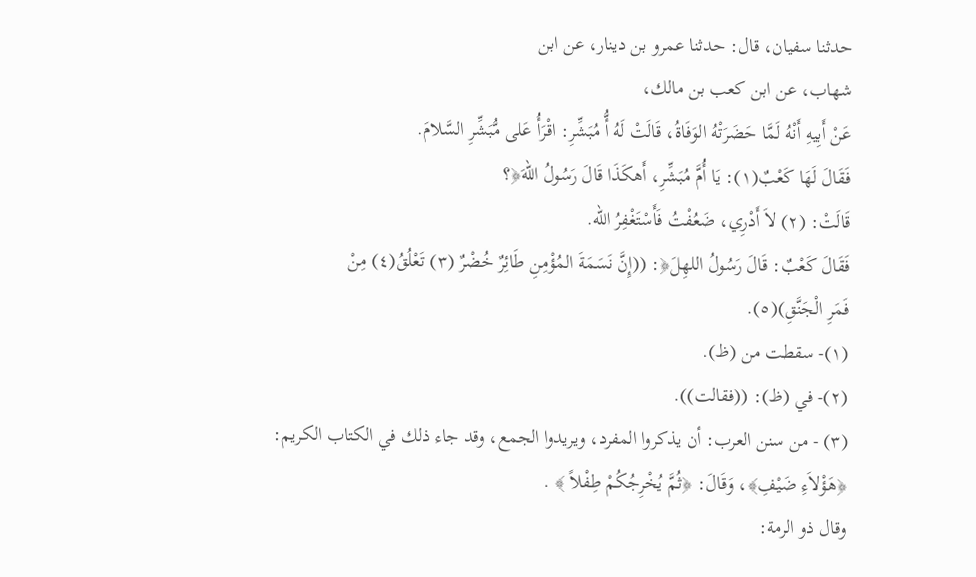حدثنا سفيان، قال: حدثنا عمرو بن دينار، عن ابن
شهاب، عن ابن کعب بن مالك،
عَنْ أَبِيهِ أَنْهُ لَمَّا حَضَرَتْهُ الوَفَاةُ، قَالَتْ لَهُ أُّ مُبَشِّرِ: اقْرَأُ عَلى مُّبَشِّرِ السَّلامَ.
فَقَالَ لَهَا كَعْبٌ(١): يَا أُمَّ مُبَشِّرِ، أَهكَذَا قَالَ رَسُولُ اللهَ﴿؟
قَالَتْ: (٢) لاَ أَدْرِي، ضَعُفْتُ فَأَسْتَغْفِرُ الله.
فَقَالَ كَعْبٌ: قَالَ رَسُولُ اللهِلَ﴿: ((إِنَّ نَسَمَةَ المُؤْمِنِ طَائِرٌ خُضْرٌ (٣) تَعْلُقُ(٤) مِنْ
فَمَرِ الْجَنَّقِ)(٥).
(١)- سقطت من (ظ).
(٢)- في (ظ): ((فقالت)).
(٣) - من سنن العرب: أن يذكروا المفرد، ويريدوا الجمع، وقد جاء ذلك في الكتاب الكريم:
﴿هَؤْلاَءِ ضَيْفِ﴾، وَقَالَ: ﴿ثُمَّ يُخْرِجُكُمْ طِفْلاً ﴾ .
وقال ذو الرمة: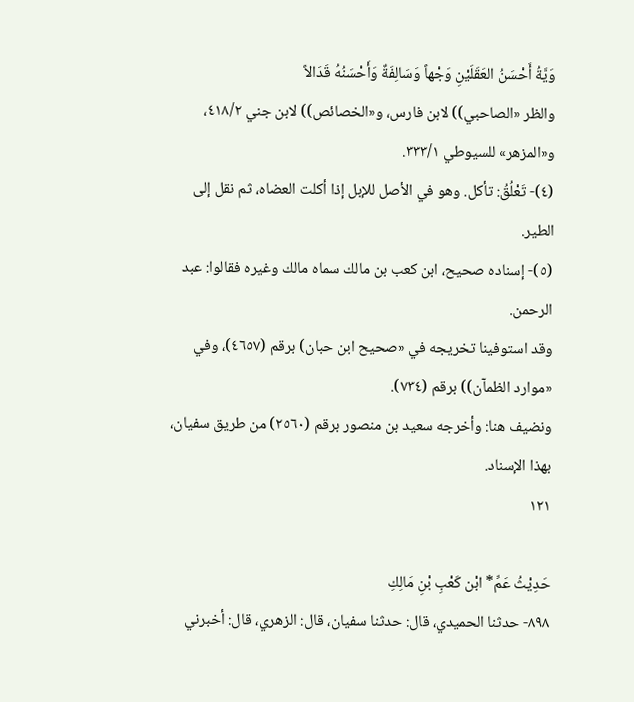وَيَّةُ أَحْسَنُ العَقَلَيْنِ وَجْهاً وَسَالِفَةٌ وَأَحْسَنُهُ قَدَالاً
والظر «الصاحبي)) لابن فارس، و«الخصائص)) لابن جني ٤١٨/٢، و«المزهر» للسيوطي ٣٣٣/١.
(٤)- تَعْلُقُ: تأكل. وهو في الأصل للإبل إذا أكلت العضاه، ثم نقل إلى الطير.
(٥)- إسناده صحيح، ابن کعب بن مالك سماه مالك وغيره فقالوا: عبد الرحمن.
وقد استوفينا تخريجه في «صحيح ابن حبان) برقم (٤٦٥٧)، وفي «موارد الظمآن)) برقم (٧٣٤).
ونضيف هنا: وأخرجه سعيد بن منصور برقم (٢٥٦٠) من طريق سفيان، بهذا الإسناد.
١٢١

حَدِيْثُ عَمِّ* ابْن كَعْبِ بْنِ مَالِكِ
٨٩٨- حدثنا الحميدي، قال: حدثنا سفيان، قال: الزهري، قال: أخبرني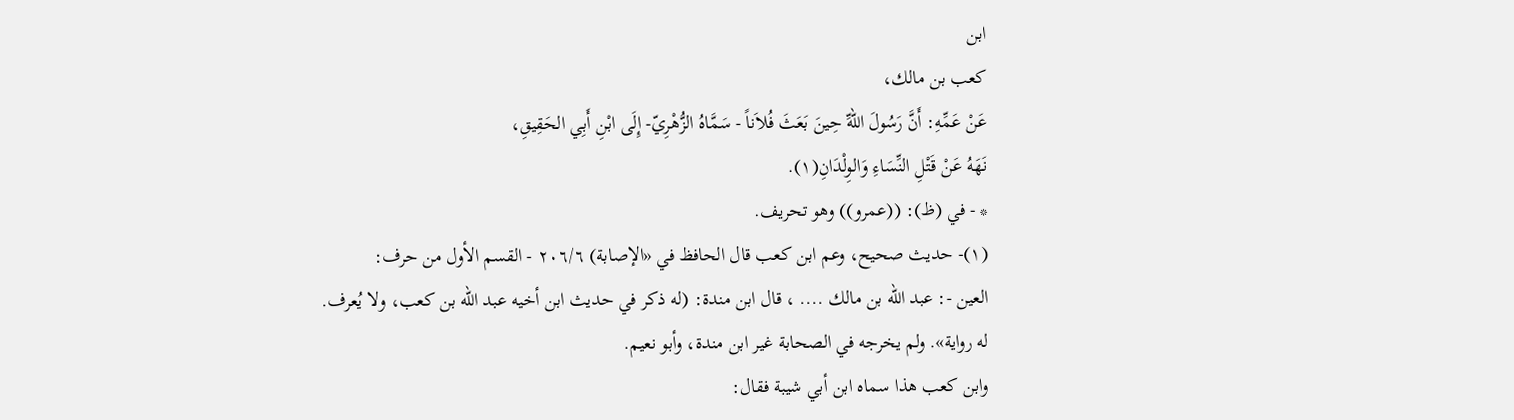ابن
کعب بن مالك،
عَنْ عَمِّهِ: أَنَّ رَسُولَ اللهِّ حِينَ بَعَثَ فُلاَناً - سَمَّاهُ الزُّهْرِيّ- إِلَى ابْنِ أَبِي الحَقِيقِ،
نَهَهُ عَنْ قَتْلِ النِّسَاءِ وَالوِلْدَانِ(١).
* - في (ظ): ((عمرو)) وهو تحريف.
(١)- حديث صحيح، وعم ابن كعب قال الحافظ في «الإصابة) ٢٠٦/٦ - القسم الأول من حرف:
العين -: عبد الله بن مالك .... ، قال ابن مندة: (له ذكر في حديث ابن أخيه عبد الله بن كعب، ولا يُعرف.
له رواية». ولم يخرجه في الصحابة غير ابن مندة، وأبو نعيم.
وابن كعب هذا سماه ابن أبي شيبة فقال: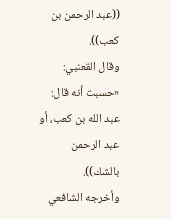((عبد الرحمن بن كعب)).
وقال القعنبي: «حسبت أنه قال: عبد الله بن كعب، أو عبد الرحمن بالشك)).
وأخرجه الشافعي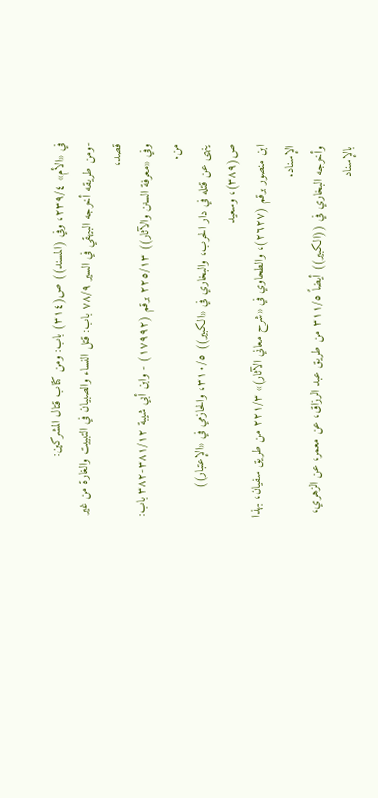في «الأم» ٢٣٩/٤، وفي (المسند)) ص(٣١٤) باب: ومن كتاب قتال المشركين:
-ومن طريقه أخرجه البيهقي في السير ٧٨/٩ باب: قتل النساء والصبيان في التبييت والغارة من غير قصد،
وفي «معرفة السنن والآثار)) ٢٢٥/١٣ برقم (١٧٩٩٢) - وابن أبي شيبة ٣٨١/١٢-٣٨٢ باب: من.
ينهى عن قتله في دار الحرب، والبخاري في «الكبير)) ٣١٠/٥، والحازمي في «الإعتبار)) ص(٣٨٩)، وسعيد
ابن منصور برقم (٢٦٢٧)، والطحاوي في «شرح معاني الآثار)» ٢٢١/٣ من طريق سفيان، بهذا
الإسناد.
وأخرجه البخاري في ((الكبير)) أيضاً ٣١١/٥ من طريق عبد الرزاق، عن معمر، عن الزهري، بالإسناد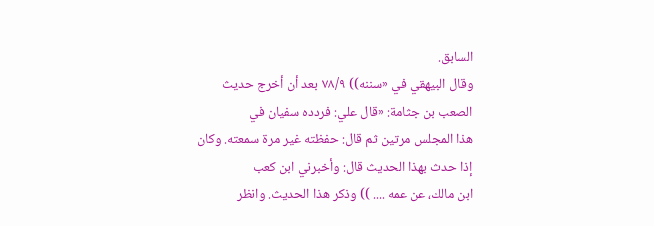السابق.
وقال البيهقي في «سننه)) ٧٨/٩ بعد أن أخرج حدیث الصعب بن جثامة: «قال علي: فردده سفيان في
هذا المجلس مرتين ثم قال: حفظته غير مرة سمعته. وكان إذا حدث بهذا الحديث قال: وأخبرني ابن كعب
ابن مالك، عن عمه .... )) وذكر هذا الحديث. وانظر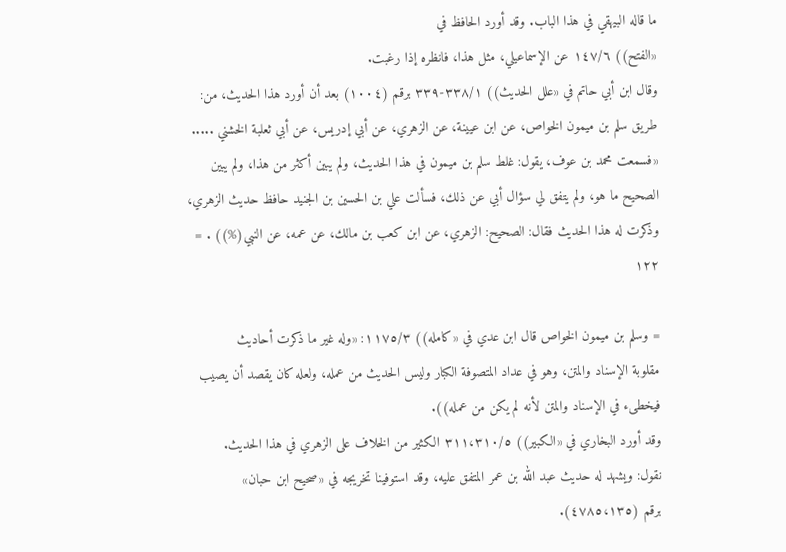ما قاله البيهقي في هذا الباب. وقد أورد الحافظ في
«الفتح)) ١٤٧/٦ عن الإسماعيلي، مثل هذا، فانظره إذا رغبت.
وقال ابن أبي حاتم في «علل الحديث)) ٣٣٨/١-٣٣٩ برقم (١٠٠٤) بعد أن أورد هذا الحديث، من:
طريق سلم بن ميمون الخواص، عن ابن عيينة، عن الزهري، عن أبي إدريس، عن أبي ثعلبة الخشني .....
«فسمعت محمد بن عوف، يقول: غلط سلم بن ميمون في هذا الحديث، ولم يبين أكثر من هذا، ولم يبين
الصحيح ما هو، ولم يتفق لي سؤال أبي عن ذلك، فسألت علي بن الحسين بن الجنيد حافظ حديث الزهري،
وذكرت له هذا الحديث فقال: الصحيح: الزهري، عن ابن كعب بن مالك، عن عمه، عن النبي(%)) . =
١٢٢

= وسلم بن ميمون الخواص قال ابن عدي في «كامله)) ١١٧٥/٣: «وله غير ما ذكرت أحاديث
مقلوبة الإسناد والمتن، وهو في عداد المتصوفة الكبار وليس الحديث من عمله، ولعله كان يقصد أن يصيب
فيخطىء في الإسناد والمتن لأنه لم یکن من عمله)).
وقد أورد البخاري في «الكبير)) ٣١١،٣١٠/٥ الكثير من الخلاف على الزهري في هذا الحديث.
نقول: ويشهد له حديث عبد الله بن عمر المتفق عليه، وقد استوفينا تخريجه في «صحيح ابن حبان»
برقم (٤٧٨٥،١٣٥).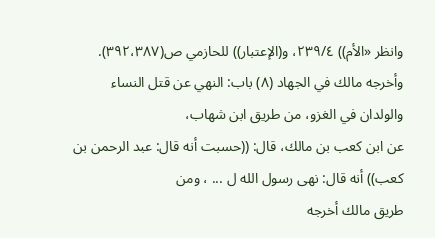وانظر «الأم)) ٢٣٩/٤، و(الإعتبار)) للحازمي ص(٣٩٢،٣٨٧).
وأخرجه مالك في الجهاد (٨) باب: النهي عن قتل النساء والولدان في الغزو، من طريق ابن شهاب،
عن ابن كعب بن مالك، قال: ((حسبت أنه قال: عبد الرحمن بن كعب)) أنه قال: نهى رسول الله ل ... ، ومن
طريق مالك أخرجه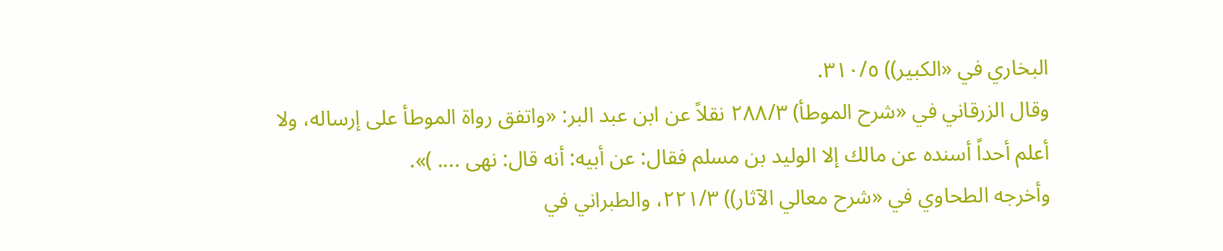البخاري في «الكبير)) ٣١٠/٥.
وقال الزرقاني في «شرح الموطأ) ٢٨٨/٣ نقلاً عن ابن عبد البر: «واتفق رواة الموطأ على إرساله، ولا
أعلم أحداً أسنده عن مالك إلا الوليد بن مسلم فقال: عن أبيه: أنه قال: نھی .... )».
وأخرجه الطحاوي في «شرح معالي الآثار)) ٢٢١/٣، والطبراني في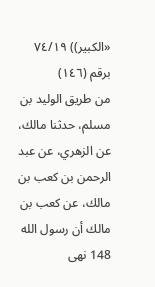«الكبير)) ٧٤/١٩ برقم (١٤٦)
من طريق الوليد بن مسلم، حدثنا مالك، عن الزهري، عن عبد الرحمن بن كعب بن مالك، عن كعب بن
مالك أن رسول الله 148 نهى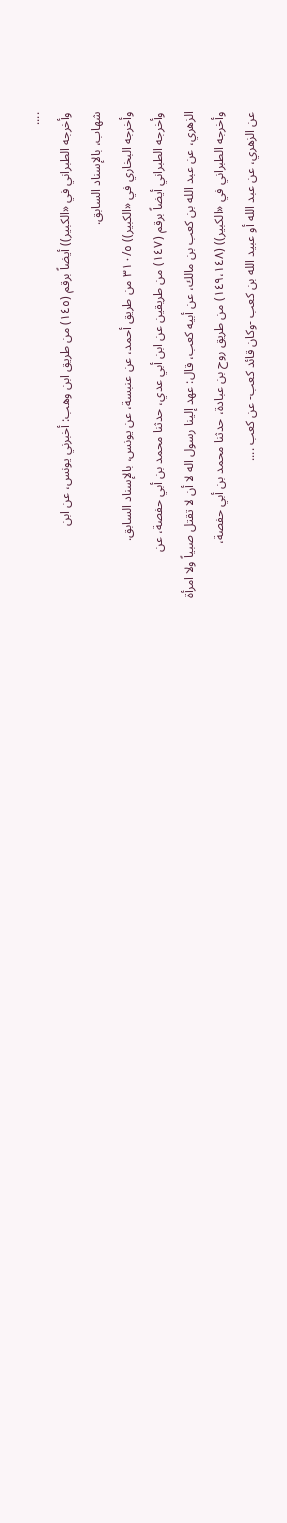....
وأخرجه الطبراني في «الكبير)) أيضاً برقم (١٤٥) من طريق ابن وهب: أخبرني يونس، عن ابن
شهاب، بالإسناد السابق.
وأخرجه البخاري في «الكبير)) ٣١٠/٥ من طريق أحمد، عن عنبسة، عن يونس، بالإسناد السابق.
وأخرجه الطبراني أيضاً برقم (١٤٧) من طريقين عن ابن أبي عدي، حدثنا محمد بن أبي حفصة، عن
الزهري، عن عبد الله بن كعب بن مالك، عن أبيه كعب، قال: عهد إلينا رسول اله لا أن لا تقتل صبياً ولا امرأة
وأخرجه الطبراني في «الكبير)) (١٤٩،١٤٨) من طريق روح بن عبادة، حدثنا محمد بن أبي حفصة،
عن الزهري، عن عبد الله أو عبيد الله بن كعب -وكان قائد كعب- عن كعب ....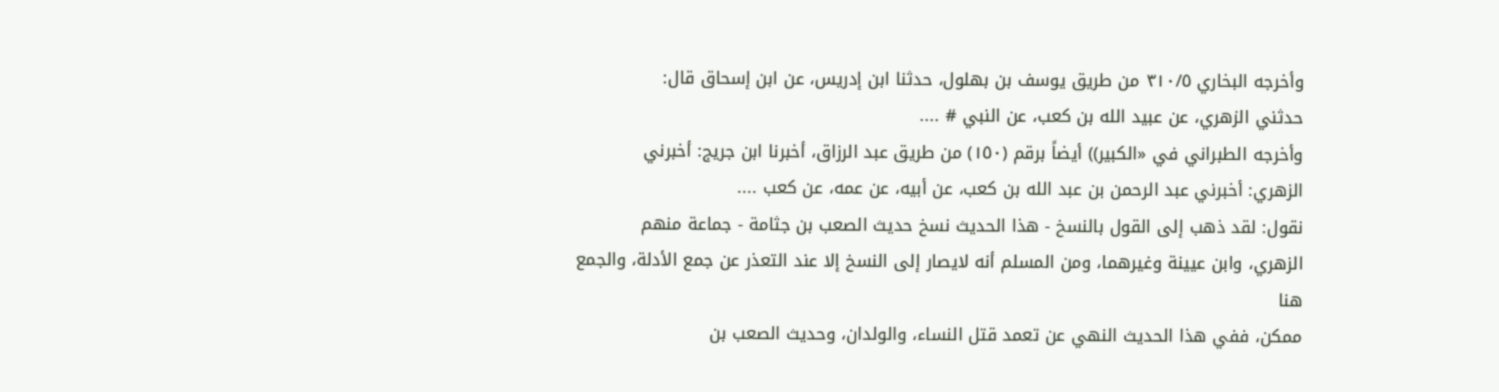وأخرجه البخاري ٣١٠/٥ من طريق يوسف بن بهلول، حدثنا ابن إدريس، عن ابن إسحاق قال:
حدثني الزهري، عن عبيد الله بن كعب، عن النبي # ....
وأخرجه الطبراني في «الكبير)) أيضاً برقم (١٥٠) من طريق عبد الرزاق، أخبرنا ابن جريج: أخبرني
الزهري: أخبرني عبد الرحمن بن عبد الله بن كعب، عن أبيه، عن عمه، عن كعب ....
نقول: لقد ذهب إلى القول بالنسخ - هذا الحديث نسخ حديث الصعب بن جثامة - جماعة منهم
الزهري، وابن عيينة وغيرهما، ومن المسلم أنه لايصار إلى النسخ إلا عند التعذر عن جمع الأدلة، والجمع هنا
ممكن، ففي هذا الحديث النهي عن تعمد قتل النساء، والولدان، وحديث الصعب بن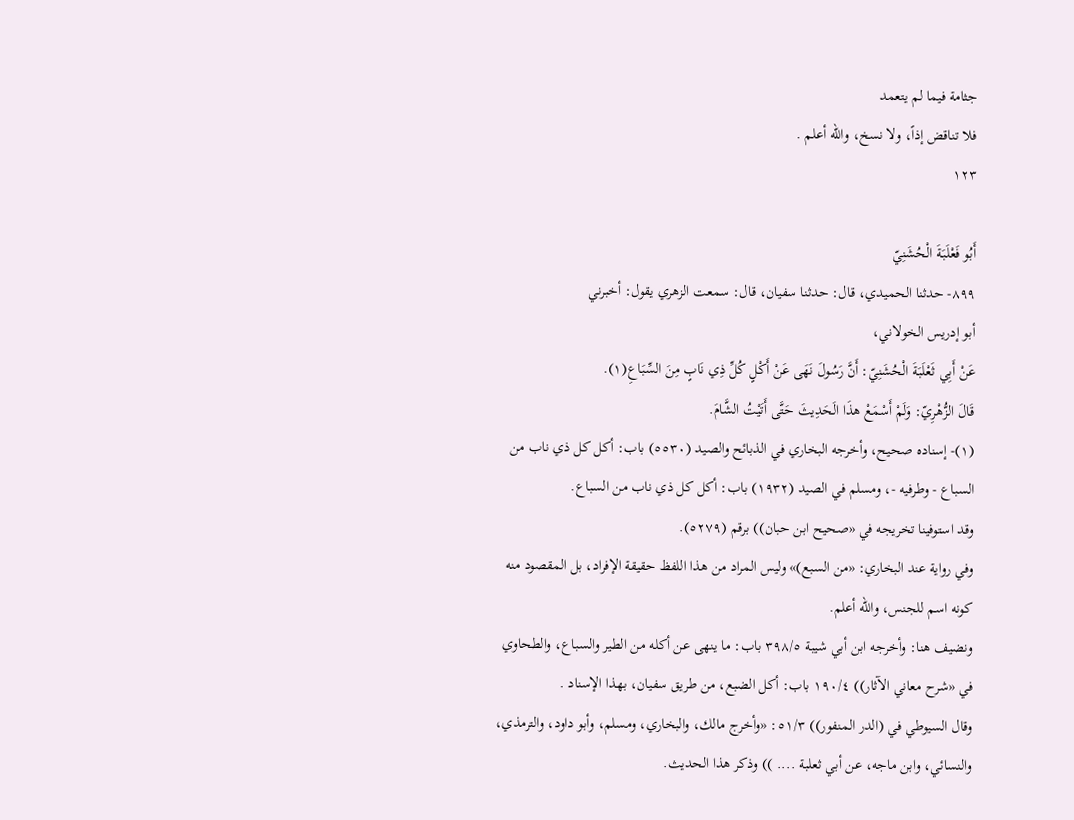جثامة فيما لم يتعمد
فلا تناقض إذاً، ولا نسخ، والله أعلم .
١٢٣

أَبُو فَعْلَبَةَ الْحُشَنِيّ
٨٩٩- حدثنا الحميدي، قال: حدثنا سفيان، قال: سمعت الزهري يقول: أخبرني
أبو إدريس الخولاني،
عَنْ أَبِي ثَعْلَبَةَ الْحُشَنِيّ: أَنَّ رَسُولَ نَهَى عَنْ أَكْلٍ كُلِّ ذِي نَابٍ مِنَ السِّبَاعِ(١).
قَالَ الزُّهْرِيّ: وَلَمْ أَسْمَعْ هذَا الَحَدِيثَ حَتَّى أَتَيْتُ الشَّامَ.
(١)- إسناده صحيح، وأخرجه البخاري في الذبائح والصيد (٥٥٣٠) باب: أکل کل ذي ناب من
السباع - وطرفيه -، ومسلم في الصيد (١٩٣٢) باب: أكل كل ذي ناب من السباع.
وقد استوفينا تخريجه في «صحيح ابن حبان)) برقم (٥٢٧٩).
وفي رواية عند البخاري: «من السبع)» وليس المراد من هذا اللفظ حقيقة الإفراد، بل المقصود منه
كونه اسم للجنس، والله أعلم.
ونضيف هنا: وأخرجه ابن أبي شيبة ٣٩٨/٥ باب: ما ينهى عن أكله من الطير والسباع، والطحاوي
في «شرح معاني الآثار)) ١٩٠/٤ باب: أكل الضبع، من طريق سفيان، بهذا الإسناد .
وقال السيوطي في (الدر المنفور)) ٥١/٣: «وأخرج مالك، والبخاري، ومسلم، وأبو داود، والترمذي،
والنسائي، وابن ماجه، عن أبي ثعلبة .... )) وذكر هذا الحديث.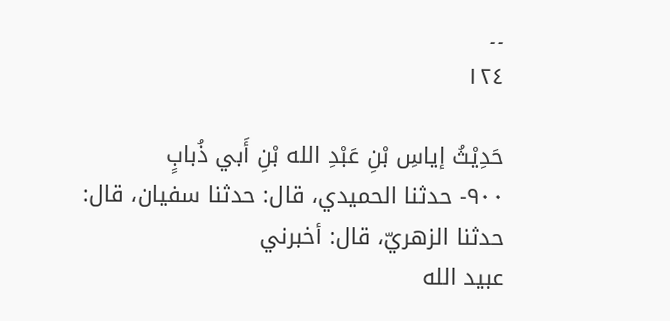۔۔
١٢٤

حَدِيْثُ إیاسِ بْنِ عَبْدِ الله بْنِ أَبي ذُبابٍ
٩٠٠- حدثنا الحميدي، قال: حدثنا سفيان، قال: حدثنا الزهريّ، قال: أخبرني
عبيد الله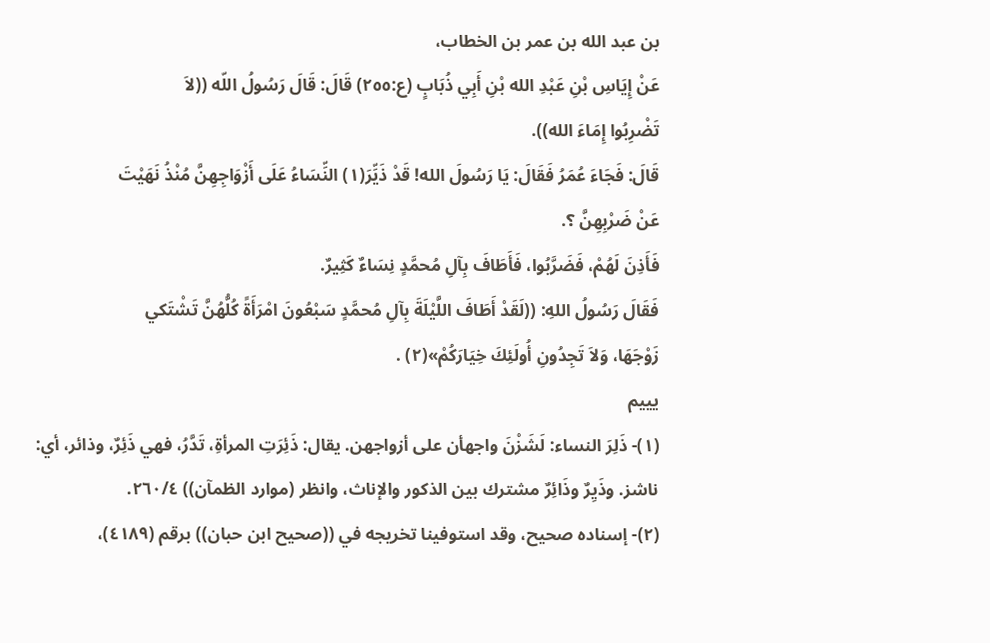بن عبد الله بن عمر بن الخطاب،
عَنْ إِيَاسِ بْنِ عَبْدِ الله بْنِ أَبِي ذُبَابٍ (ع:٢٥٥) قَالَ: قَالَ رَسُولُ اللّه ((لاَ
تَضْرِبُوا إِمَاءَ الله)).
قَالَ: فَجَاءَ عُمَرُ فَقَالَ: يَا رَسُولَ الله! قَدْ ذَيِّرَ(١) النِّسَاءُ عَلَى أَزْوَاجِهِنَّ مُنْذُ نَهَيْتَ
عَنْ ضَرْبِهِنَّ ؟.
فَأَذِنَ لَهُمْ، فَضَرَّبُوا، فَأَطَافَ بِآلِ مُحمَّدٍ نِسَاءٌ كَثِيرٌ.
فَقَالَ رَسُولُ اللهِ: ((لَقَدْ أَطَافَ اللَّيْلَةَ بِآلِ مُحمَّدٍ سَبْعُونَ امْرَأَةً كُلُّهُنَّ تَشْتَكي
زَوْجَهَا، وَلاَ تَجِدُونِ أُولَئِكَ خِیَارَکُمْ»(٢) .
يييم
(١)- ذَلِرَ النساء: لَشَزْنَ واجهأن على أزواجهن. يقال: ذَئِرَتِ المرأةِ، تَدَّرُ، فهي ذَئِرٌ، وذائر، أي:
ناشز. وذَيِرٌ وذَائِرٌ مشترك بين الذكور والإناث، وانظر (موارد الظمآن)) ٢٦٠/٤.
(٢)- إسناده صحيح، وقد استوفينا تخريجه في ((صحيح ابن حبان)) برقم (٤١٨٩)،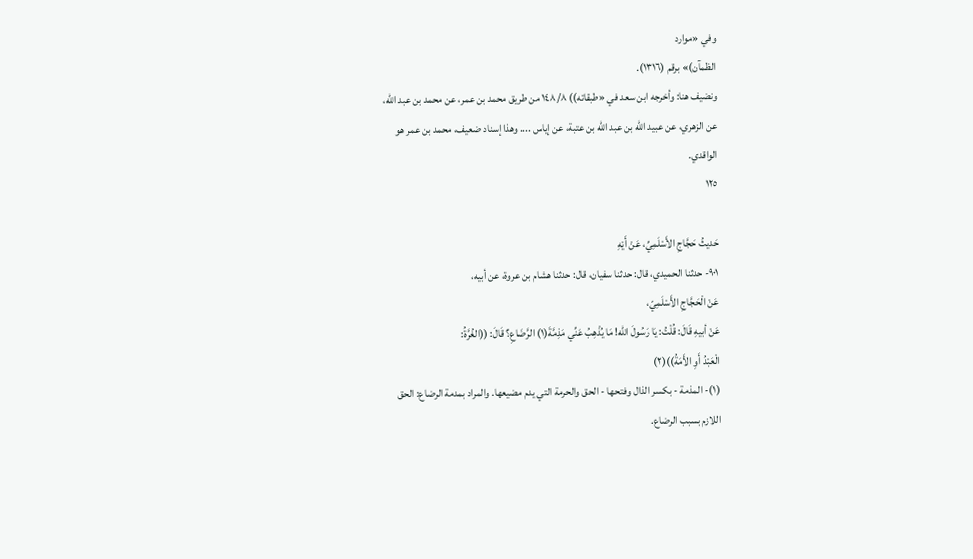وفي «موارد
الظمآن)» برقم (١٣١٦).
ونضيف هنا: وأخرجه ابن سعد في «طبقاته)) ١٤٨/٨ من طريق محمد بن عمر، عن محمد بن عبد الله،
عن الزهري، عن عبيد الله بن عبد الله بن عتبة، عن إياس .... وهذا إسناد ضعيف، محمد بن عمر هو
الواقدي.
١٢٥

حَديثُ حَجَّاجِ الأَسْلَمِيِّ، عَنْ أَيْهِ
٩٠١- حدثنا الحميدي، قال: حدثنا سفيان، قال: حدثنا هشام بن عروة، عن أبيه،
عَنْ الْحَجَّاجِ الأَسْلَمِيّ،
عَنْ أبيهِ قَالَ: قُلْتُ: يَا رَسُولَ الله! مَا يُذْهِبُ عَنِّي مَذِمَّةَ(١) الرَّضَاعِ؟ قَالَ: ((الغُرَّةُ:
الْعَبْدُ أَوِ الأَمَةُ))(٢)
(١)- المذمة - بكسر الذال وفتحها - الحق والحرمة التي يدم مضيعها. والمراد بمدمة الرضاع: الحق
اللازم بسبب الرضاع.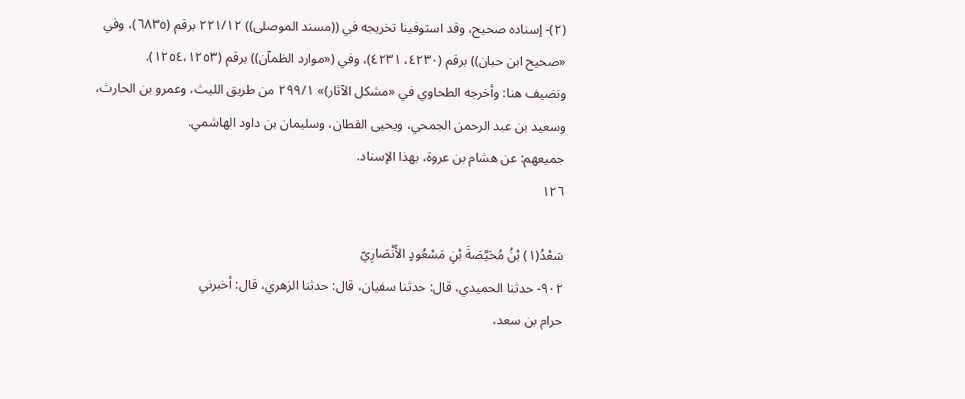(٢)- إسناده صحيح، وقد استوفينا تخريجه في ((مسند الموصلى)) ٢٢١/١٢ برقم (٦٨٣٥)، وفي
«صحيح ابن حبان)) برقم (٤٢٣٠، ٤٢٣١)، وفي («موارد الظمآن)) برقم (١٢٥٤،١٢٥٣).
ونضيف هنا: وأخرجه الطحاوي في «مشكل الآثار)» ٢٩٩/١ من طريق الليث، وعمرو بن الحارث،
وسعيد بن عبد الرحمن الجمحي، ويحيى القطان، وسليمان بن داود الهاشمي.
جمیعهم: عن هشام بن عروة، بهذا الإسناد.
١٢٦

سَعْدُ(١) بْنُ مُحَيَّصَةَ بْنِ مَسْعُودٍ الأَنْصَارِيّ
٩٠٢- حدثنا الحميدي، قال: حدثنا سفيان، قال: حدثنا الزهري، قال: أخبرني
حرام بن سعد،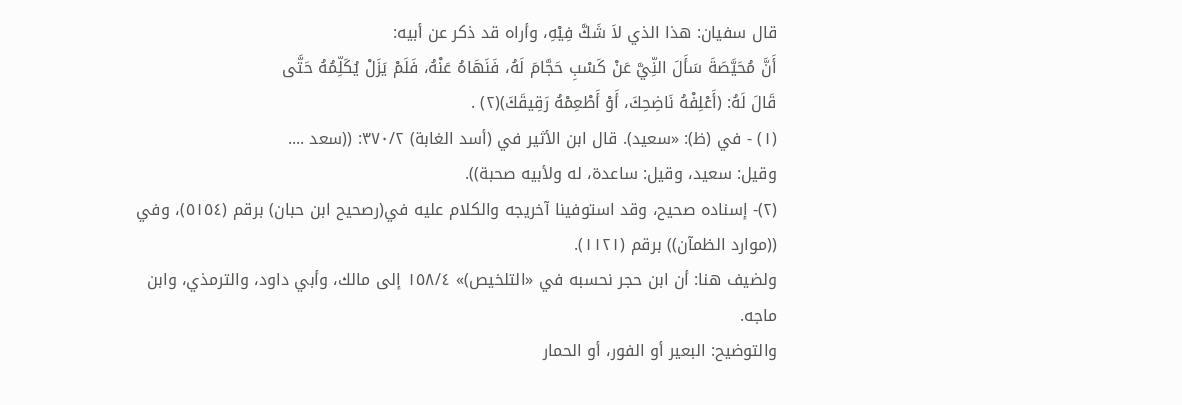قال سفيان: هذا الذي لاَ شَكَّ فِيْهِ، وأراه قد ذكر عن أبيه:
أَنَّ مُحَيَّصَةَ سَأَلَ النِّيَّ عَنْ كَسْبِ حَجَّامَ لَهُ، فَنَهَاهُ عَنْهُ، فَلَمْ يَزَلْ يُكَلِّمُهُ حَتَّى
قَالَ لَهُ: (أَعْلِفْهُ نَاضِحِكَ، أَوْ أَطْعِمْهُ رَقِيقَكَ)(٢) .
(١) - في (ظ): «سعيد). قال ابن الأثير في (أسد الغابة) ٣٧٠/٢: ((سعد ....
وقيل: سعید، وقيل: ساعدة، له ولأبيه صحبة)).
(٢)- إسناده صحيح، وقد استوفینا آخريجه والكلام عليه في(رصحیح ابن حبان) برقم (٥١٥٤)، وفي
((موارد الظمآن)) برقم (١١٢١).
ولضيف هنا: أن ابن حجر نحسبه في «التلخيص)» ١٥٨/٤ إلى مالك، وأبي داود، والترمذي، وابن
ماجه.
والتوضيح: البعير أو الفور، أو الحمار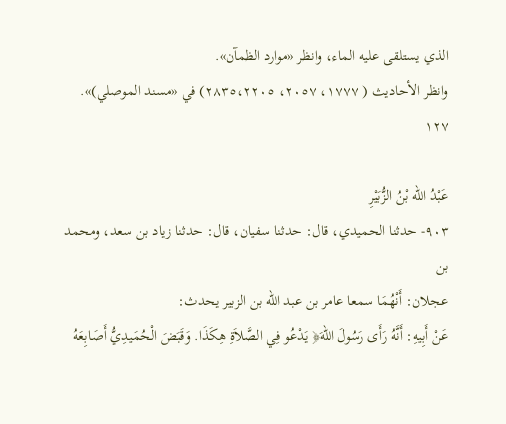الذي يستلقى عليه الماء، وانظر «موارد الظمآن».
وانظر الأحاديث ( ١٧٧٧، ٢٠٥٧، ٢٨٣٥،٢٢٠٥) في «مسند الموصلي)».
١٢٧

عَبْدُ الله بْنُ الزُّبَيْرِ
٩٠٣- حدثنا الحميدي، قال: حدثنا سفيان، قال: حدثنا زياد بن سعد، ومحمد بن
عجلان: أَنْهُمَا سمعا عامر بن عبد الله بن الزبير يحدث:
عَنْ أَبِيهِ: أَنَّهُ رَأَى رَسُولَ اللهَ﴿ يَدْعُو فِي الصَّلاَةِ هِكَذَا. وَقَبَضَ الْحُمَيدِيُّ أَصَابِعَهُ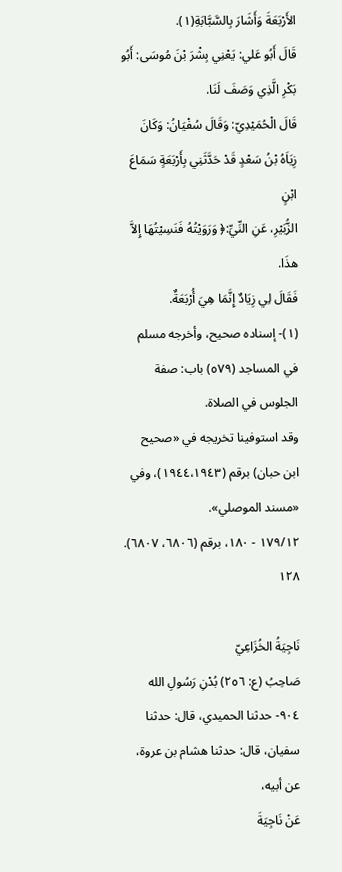الأَرْبَعَةَ وَأَشَارَ بِالسَّبَّابَةِ(١).
قَالَ أَبُو عَلي: يَعْنِي بِشْرَ بْنَ مُوسَى: أَبُو بَكْرِ الَّذِي وَصَفَ لَنَا.
قَالَ الْحُمَيْدِيّ: وَقَالَ سُفْيَانُ: وَكَانَ زِيَاَهُ بْنُ سَعْدٍ قَدْ حَدَّثَنِي بِأَرْبَعَةٍ سَمَاعَ ابْنٍ
الزُّبَيْرِ، عَنِ النِّيِّ:﴿ وَرَوَيْتُهُ فَنَسِيْتُهَا إِلاَّ هذَا.
فَقَالَ لِي زِيَادٌ إِنَّمَا هِيَ أُرْبَعَةٌ.
(١)- إسناده صحيح، وأخرجه مسلم في المساجد (٥٧٩) باب: صفة الجلوس في الصلاة.
وقد استوفينا تخريجه في «صحيح ابن حبان) برقم (١٩٤٤،١٩٤٣)، وفي «مسند الموصلي».
١٧٩/١٢ - ١٨٠، برقم (٦٨٠٦، ٦٨٠٧).
١٢٨

نَاجِيَةُ الخُزَاعِيّ
صَاحِبُ (ع: ٢٥٦) بُدْنِ رَسُولِ الله
٩٠٤- حدثنا الحميدي، قال: حدثنا سفيان، قال: حدثنا هشام بن عروة، عن أبيه،
عَنْ نَاجِيَةَ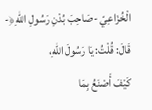الْخُزَاعِيّ -صَاحِبَ بُدْنِ رَسُولِ اللهِ﴿- قَالَ: قُلْتُ: يَا رَسُولَ اللهِ،
كَيْفَ أَصْنَعُ بِمَا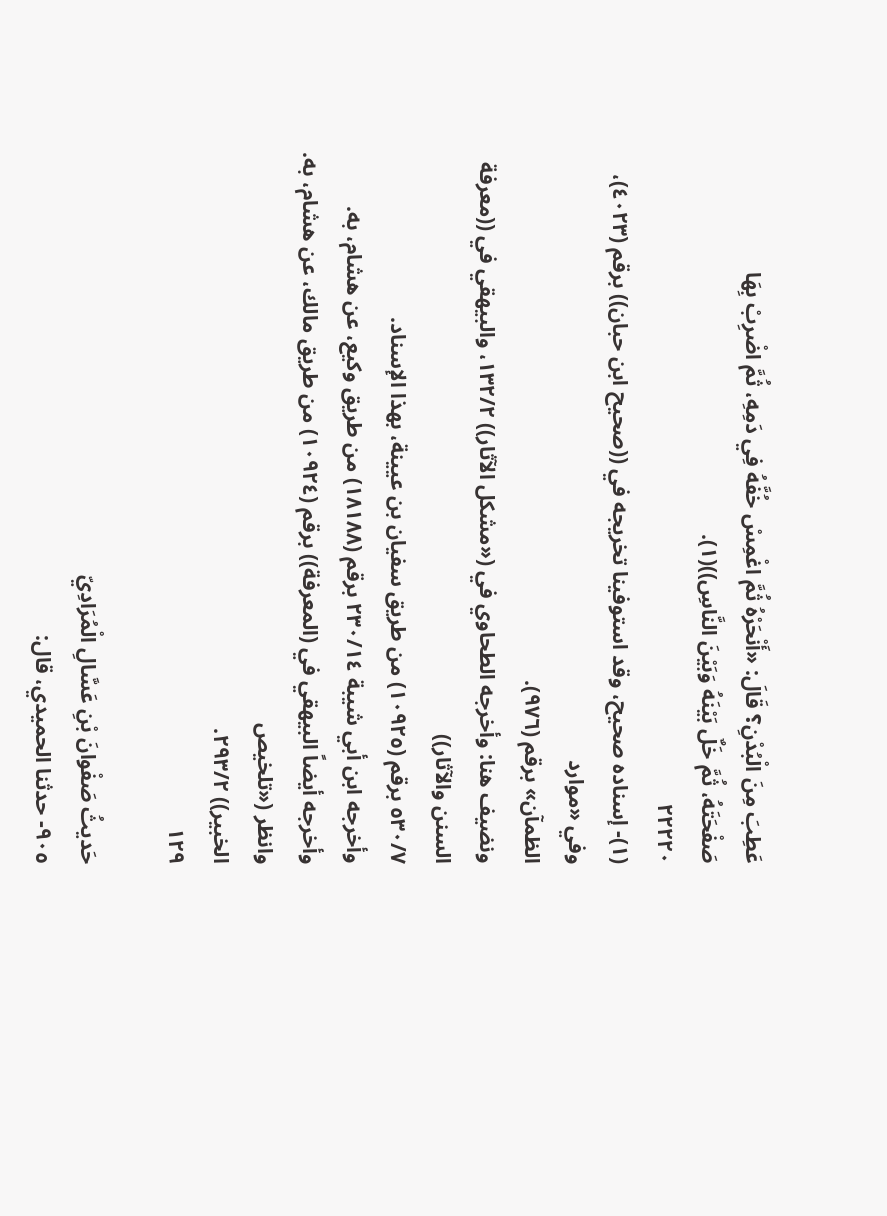عَطِبَ مِنَ الْبُدْنِ؟ قَالَ: «أَنْحَرْهُ ثُمَّ اغْمِسْ خُفَّهُ فِي دَمِهِ، ثُمَّ اضْرِبْ بِهَا
صَفْحَتَهُ، ثُمَّ خَلٌ بَيْنَهُ وَبَيْنَ النَّاسِ))(١).
٢٢٢٢٠
(١)- إسناده صحيح، وقد استوفينا تخريجه في ((صحيح ابن حبان)) برقم (٤٠٢٣)، وفي «موارد
الظمآن» برقم (٩٧٦).
ونضيف هنا: وأخرجه الطحاوي في («مشكل الآثار)) ١٣٢/٢، والبيهقي في ((معرفة السنن والآثار))
٥٣٠/٧ برقم (١٠٩٢٥) من طريق سفيان بن عيينة، بهذا الإسناد.
وأخرجه ابن أبي شيبة ٢٣٠/١٤ برقم (١٨١٨٨) من طريق وكيع، عن هشام، به.
وأخرجه أيضاً البيهقي في (المعرفة)) برقم (١٠٩٢٤) من طريق مالك، عن هشام، به. وانظر («تلخيص
الخبير)) ٢٩٣/٢.
١٢٩

حَديثُ صَفْوانَ بْنِ عَسَّالِ الْمُرَادِيّ
٩٠٥- حدثنا الحميدي، قال: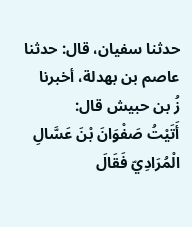حدثنا سفيان، قال: حدثنا عاصم بن بهدلة، أخبرنا
زُ بن حبیش قال:
أَتَيْتُ صَفْوَانَ بْنَ عَسَّالِ الْمُرَادِيّ فَقَالَ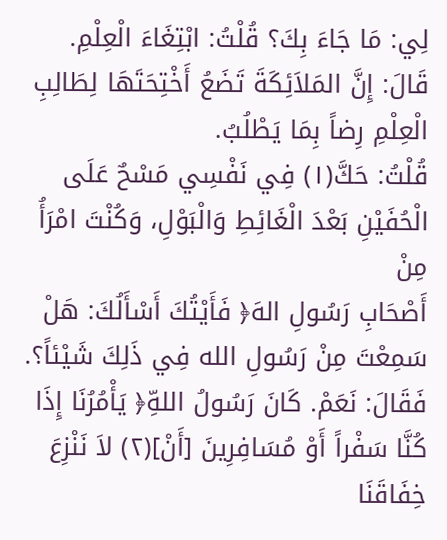لِي: مَا جَاءَ بِكَ؟ قُلْتُ: ابْتِغَاءَ الْعِلْمِ.
قَالَ: إِنَّ المَلاَئِكَةَ تَضَعُ أَخْتِحَتَهَا لِطَالِبِ الْعِلْمِ رِضاً بِمَا يَطْلُبُ.
قُلْتُ: حَكَّ(١) فِي نَفْسِي مَسْحٌ عَلَى الْحُفَيْنِ بَعْدَ الْغَائِطِ وَالْبَوْلِ، وَكُنْتَ امْرَأُ مِنْ
أَصْحَابِ رَسُولِ الهَ﴿ فَأَيْتُكَ أَسْأَلُكَ: هَلْ سَمِعْتَ مِنْ رَسُولِ الله فِي ذَلِكَ شَيْئاً؟.
فَقَالَ: نَعَمْ. كَانَ رَسُولُ اللهِّ﴿ يَأْمُرُنَا إِذَا كُنَّا سَفْراً أَوْ مُسَافِرِينَ [أَنْ](٢) لاَ نَنْزِعَ
خِفَاقَنَا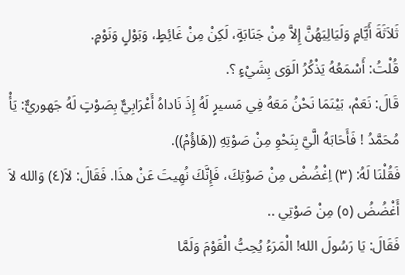ثَلاَثَةَ أَيَّامٍ وَلَيَالِيَهُنَّ إِلاَّ مِنْ جَنَابَةٍ، لَكِنْ مِنْ غَائِطٍ، وَبَوْلٍ وَنَوْمٍ.
قُلْتُ: أَسْمَعُهُ يَذْكُرُ الَوَى بِشَيْءٍ ؟.
قَالَ: نَعَمْ، بَيْنَمَا نَحْنُ مَعَهُ فِي مَسيرٍ لَهُ إِذَ نَاداهُ أَعْرَابِيٌّ بِصَوْتٍ لَهُ جَهوريٌّ: يَأْ
مُحَمَّدُ ! فَأَحَابَهُ الَّيَّ بِنَحْوِ مِنْ صَوْتِهِ ((هَاؤُمْ)).
فَقُلْنَا لَهُ: (٣) اِغْضُضْ مِنْ صَوْتِكَ، فَإِنَّكَ نُهِيتَ عَنْ هذَا. فَقَالَ: لاَ(٤) وَالله لاَ
أَغْضُضُ (٥) مِنْ صَوْتِي ..
فَقَالَ: يَا رَسُولَ الله! الْمَرَءُ يُحِبُّ الْقَوْمَ وَلَمَّا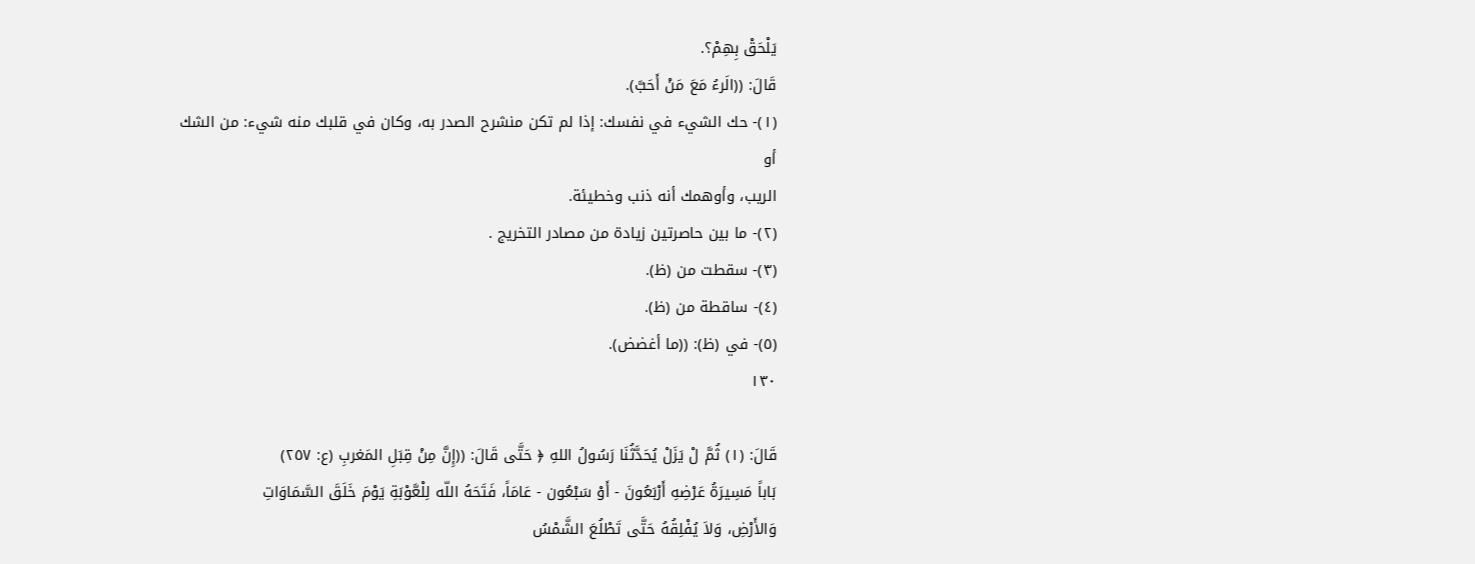يَلْحَقْ بِهِمْ؟.
قَالَ: ((الَرءُ مَعَ مَنْ أَحَبَّ).
(١)- حك الشيء في نفسك: إذا لم تكن منشرح الصدر به، وكان في قلبك منه شيء: من الشك أو
الريب، وأوهمك أنه ذنب وخطيئة.
(٢)- ما بين حاصرتين زيادة من مصادر التخريج .
(٣)- سقطت من (ظ).
(٤)- ساقطة من (ظ).
(٥)- في (ظ): ((ما أغضض).
١٣٠

قَالَ: (١) ثُمَّ لْ يَزَلْ يُحَدَّثُنَا رَسُولُ اللهِ ﴿ حَتَّى قَالَ: ((إِنَّ مِنْ قِبَلِ المَغربِ (ع: ٢٥٧)
بَاباً مَسِيرَةُ عَرْضِهِ أَرْبَعُونَ - أَوْ سَبْعُون - عَامَاً، فَتَحَهُ اللّه لِلْعَّوْبَةِ يَوْمَ خَلَقَ السَّمَاوَاتِ
وَالأَرْضِ، وَلاَ يُفْلِقُهُ حَتَّى تَطْلُعَ الشَّمْسُ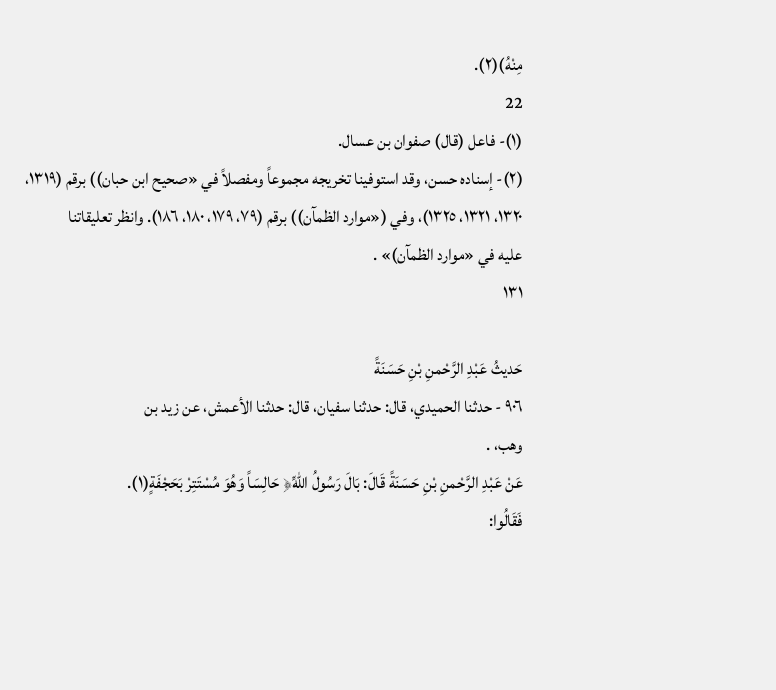مِنْهُ)(٢).
22
(١)- فاعل (قال) صفوان بن عسال.
(٢)- إسناده حسن، وقد استوفينا تخريجه مجموعاً ومفصلاً في «صحيح ابن حبان)) برقم (١٣١٩،
١٣٢٠، ١٣٢١، ١٣٢٥)، وفي («موارد الظمآن)) برقم (٧٩، ١٧٩، ١٨٠، ١٨٦). وانظر تعليقاتنا
عليه في «موارد الظمآن)» .
١٣١

حَديثُ عَبْدِ الرَّحْمنِ بْنِ حَسَنَةً
٩٠٦ - حدثنا الحميدي، قال: حدثنا سفيان، قال: حدثنا الأعمش، عن زيد بن
وهب، .
عَنْ عَبْدِ الرَّحْمنِ بْنِ حَسَنَةً قَالَ: بَالَ رَسُولُ اللهِّ﴿ حَالِسَاً وَهُوَ مُسْتَتِرْ بَحَجْفَةٍ(١).
فَقَالُوا: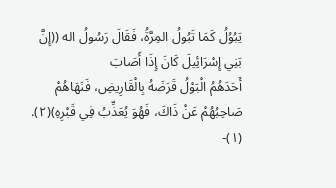يَبُوُلُ كَمَا تَبُولُ المِرَّةُ، فَقَالَ رَسُولُ اله ((إِنَّ بَنِي إِسْرَائِيلَ كَانَ إِذَا أَصَابَ
أَحَدَهُمُ الْبَوْلُ قَرَضَهُ بِالْقَارِيضِ، فَنَهَاهُمْ صَاحِبُهُمْ عَنْ ذَاكَ، فَهُوَ يُعَذِّبُ فِي قَبْرِهِ)(٢).
(١)-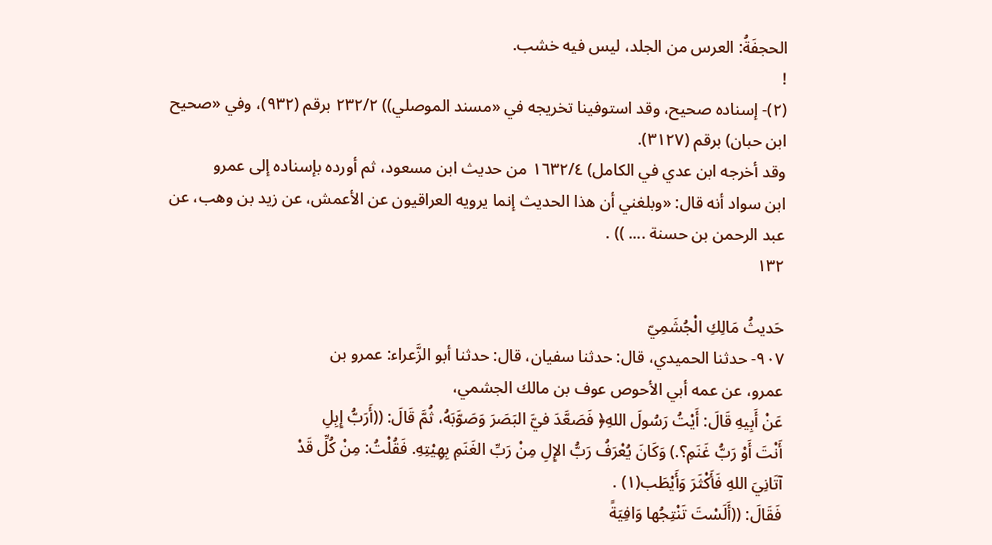الحجفَةُ: العرس من الجلد، ليس فيه خشب.
!
(٢)- إسناده صحيح، وقد استوفينا تخريجه في «مسند الموصلي)) ٢٣٢/٢ برقم (٩٣٢)، وفي «صحيح
ابن حبان) برقم (٣١٢٧).
وقد أخرجه ابن عدي في الكامل) ١٦٣٢/٤ من حديث ابن مسعود، ثم أورده بإسناده إلى عمرو
ابن سواد أنه قال: «وبلغني أن هذا الحديث إنما يرويه العراقيون عن الأعمش، عن زيد بن وهب، عن
عبد الرحمن بن حسنة .... )) .
١٣٢

حَديثُ مَالِكِ الْجُشَمِيّ
٩٠٧- حدثنا الحميدي، قال: حدثنا سفيان، قال: حدثنا أبو الزَّعراء: عمرو بن
عمرو، عن عمه أبي الأحوص عوف بن مالك الجشمي،
عَنْ أَبِيهِ قَالَ: أَيْتُ رَسُولَ اللهِ﴿ فَصَعَّدَ فيَّ البَصَرَ وَصَوَّبَهُ، ثُمَّ قَالَ: ((أَرَبُّ إِبِلِ
أَنْتَ أَوْ رَبُّ غَنَمِ؟.) وَكَانَ يُعْرَفُ رَبُّ الإِلِ مِنْ رَبِّ الغَنَمِ بِهِيْتِهِ. فَقُلْتُ: مِنْ كُلِّ قَدْ
آتَانِيَ اللهِ فَأَكْثَرَ وَأَيْطَب(١) .
فَقَالَ: ((أَلَسْتَ تَنْتِجُها وَافِيَةً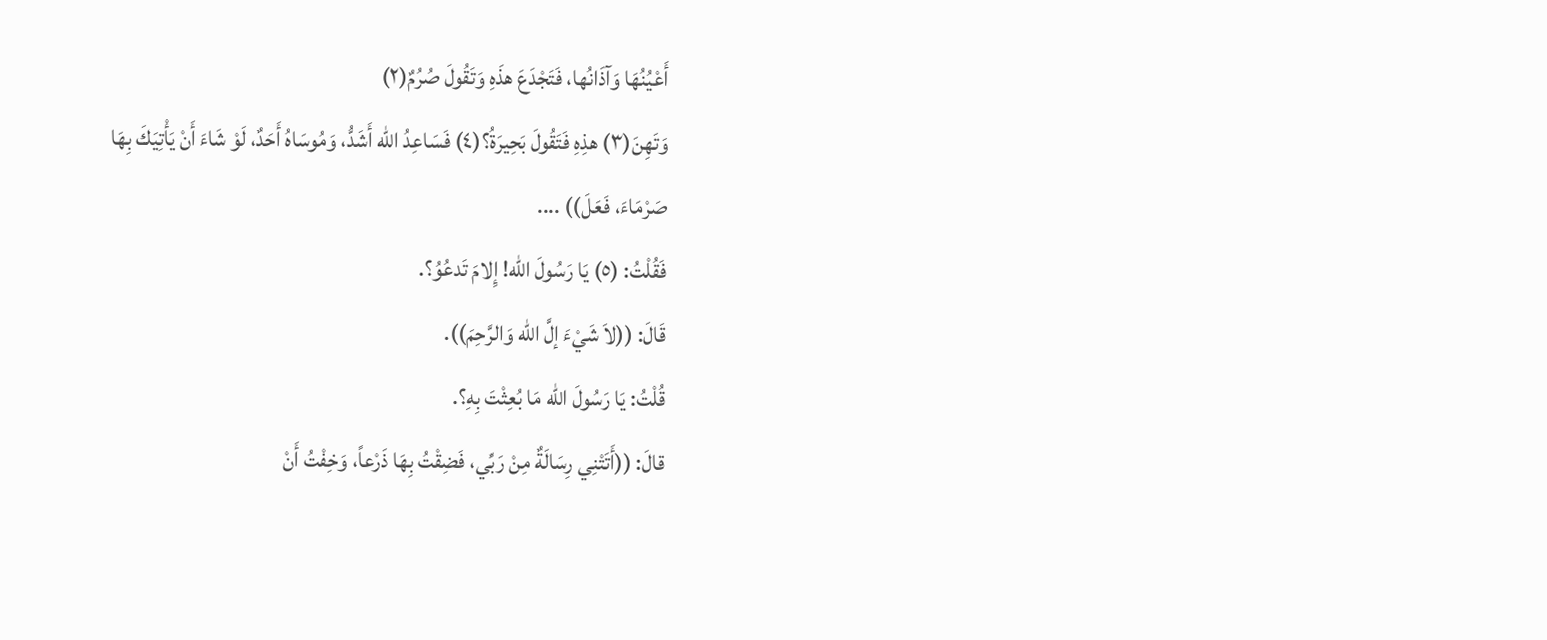أَعْيُنُهَا وَآذَانُها، فَتَجْدَعَ هذَهِ وَتَقُولَ صُرُمٌ(٢)
وَتَهِنَ(٣) هذِهِ فَتَقُولَ بَحِيرَةُ؟(٤) فَسَاعِدُ الله أَشَدُّ، وَمُوسَاهُ أَحَدٌ، لَوْ شَاءَ أَنْ يَأْتِيَكَ بِهَا
صَرْمَاءَ، فَعَلَ)) ....
فَقُلْتُ: (٥) يَا رَسُولَ الله! إِلامَ تَدعُوُ؟.
قَالَ: ((لاَ شَيْءَ إلَّ الله وَالرَّحِمَ)).
قُلْتُ: يَا رَسُولَ الله مَا بُعِثْتَ بِهِ؟.
قالَ: ((أَتَتْنِي رِسَالَةٌ مِنْ رَبِّي، فَضِقْتُ بِهَا ذَرْعاً، وَخِفْتُ أَنْ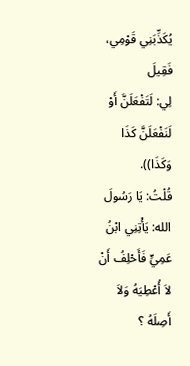يُكَذِّبَنِي قَوْمِي، فَقِيلَ
لِي: لَتَفْعَلَنَّ أَوْ لَنَفْعَلَنَّ كَذَا وَكَذَا)).
قُلْتُ: يَا رَسُولَ الله: يَأْتِنِي ابْنُ عَمِيٍّ فَأَحْلِفُ أَنْ لاَ أُعْطِيَهُ وَلاَ أَصِلَهُ ؟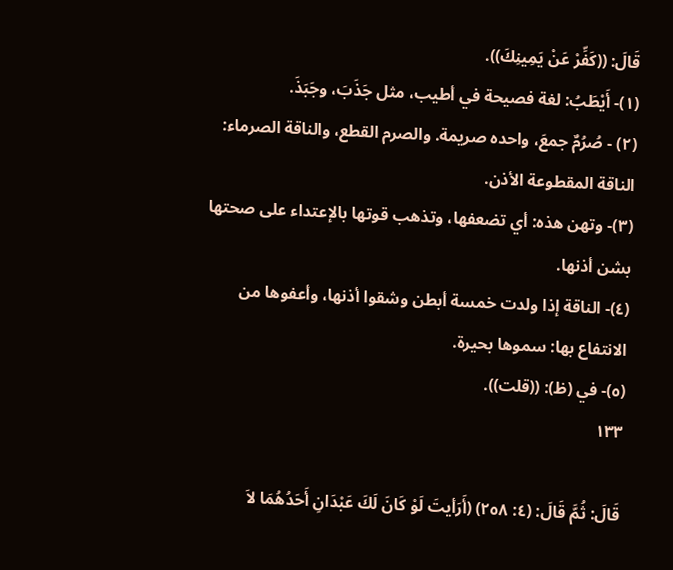قَالَ: ((كَفِّرْ عَنْ يَمِينِكَ)).
(١)- أَيْطَبُ: لغة فصيحة في أطيب، مثل جَذَبَ، وجَبَذَ.
(٢) - صُرُمٌ جمعَ، واحده صريمة. والصرم القطع، والناقة الصرماء: الناقة المقطوعة الأذن.
(٣)- وتهن هذه: أي تضعفها، وتذهب قوتها بالإعتداء على صحتها بشن أذنها.
(٤)- الناقة إذا ولدت خمسة أبطن وشقوا أذنها، وأعفوها من الانتفاع بها: سموها بحيرة.
(٥)- في (ظ): ((قلت)).
١٣٣

قَالَ: ثُمَّ قَالَ: (٤: ٢٥٨) (أَرَأيتَ لَوْ كَانَ لَكَ عَبْدَانِ أَحَدُهُمَا لاَ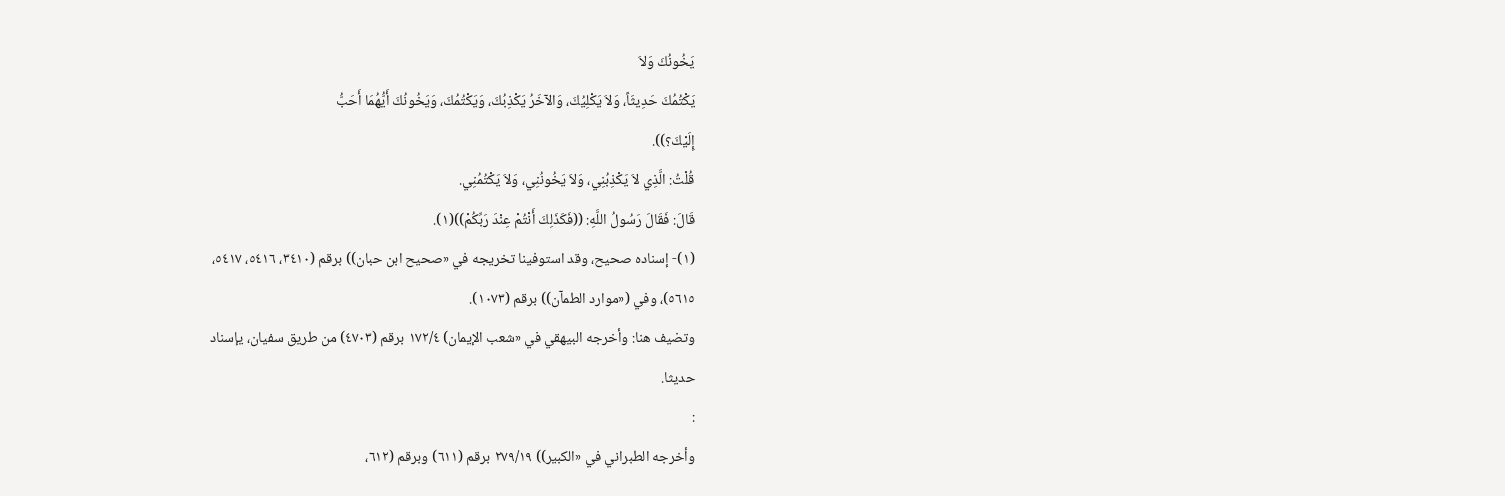يَخُونُكَ وَلاَ
يَكْتُمُكَ حَدِيثَاً، وَلاَ يَكْلِيُكَ، وَالآخَرُ يَكْذِبُكَ، وَيَكْتُمُكَ، وَيَخُونُكَ أَيُّهُمَا أَحَبُّ
إِلَيْكَ؟)).
قُلْتُ: الَّذِي لاَ يَكْذِبُنِي، وَلاَ يَخُونُنِي، وَلاَ يَكْتُمُنِي.
قَالَ: فَقَالَ رَسُولُ اللَّهِ: ((فَكَذَلِكَ أَنْتُمْ عِنْدَ رَبِّكُمْ))(١).
(١)- إسناده صحيح، وقد استوفينا تخريجه في «صحيح ابن حبان)) برقم (٣٤١٠، ٥٤١٦، ٥٤١٧،
٥٦١٥)، وفي («موارد الطمآن)) برقم (١٠٧٣).
وتضيف هنا: وأخرجه البيهقي في «شعب الإيمان) ١٧٢/٤ برقم (٤٧٠٣) من طريق سفيان، يإسناد
حدیثا.
:
وأخرجه الطبراني في «الكبير)) ٢٧٩/١٩ برقم (٦١١) وبرقم (٦١٢،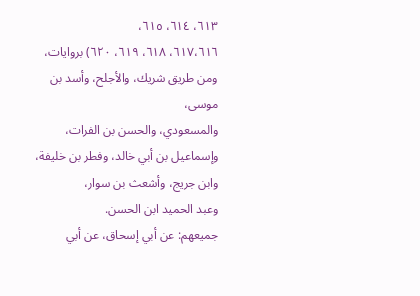٦١٣، ٦١٤، ٦١٥،
٦١٧،٦١٦، ٦١٨، ٦١٩، ٦٢٠) بروايات، ومن طريق شريك، والأجلح، وأسد بن موسى،
والمسعودي، والحسن بن الفرات، وإسماعيل بن أبي خالد، وفطر بن خليفة، وابن جريج، وأشعث بن سوار،
وعبد الحميد ابن الحسن.
جمیعھم: عن أبي إسحاق، عن أبي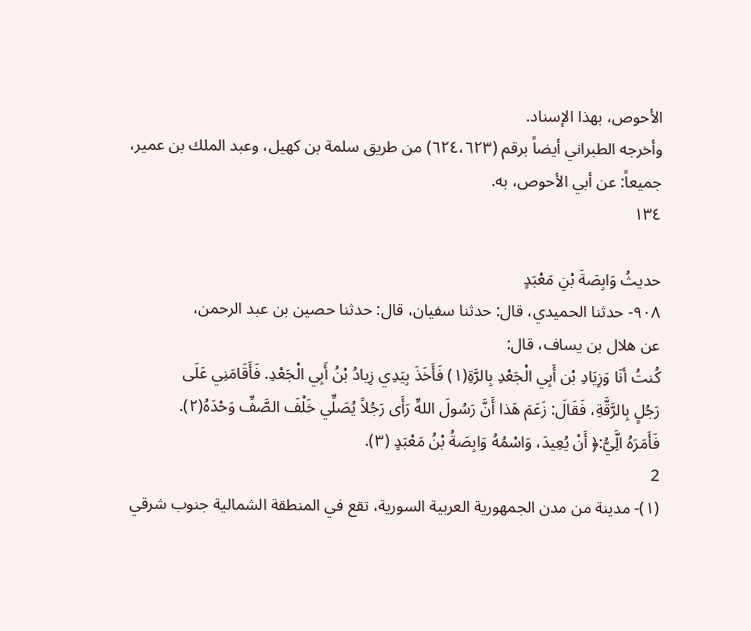الأحوص، بهذا الإسناد.
وأخرجه الطبراني أيضاً برقم (٦٢٤،٦٢٣) من طريق سلمة بن كهيل، وعبد الملك بن عمير،
جميعاً: عن أبي الأحوص، به.
١٣٤

حديثُ وَابِصَةَ بْنِ مَعْبَدٍ
٩٠٨- حدثنا الحميدي، قال: حدثنا سفيان، قال: حدثنا حصين بن عبد الرحمن،
عن هلال بن يساف، قال:
كُنتُ أنَا وَزِيَادِ بْن أَبِي الْجَعْدِ بِالرَّةِ(١) فَأَخَذَ بِيَدِي زِيادُ بْنُ أَبِي الْجَعْدِ. فَأَقَامَنِي عَلَى
رَجُلٍ بِالرَّقَّةِ، فَقَالَ: زَعَمَ هَذا أَنَّ رَسُولَ اللهِّ رَأَى رَجُلاً يُصَلِّي خَلْفَ الصَّفِّ وَحْدَهُ(٢).
فَأَمَرَهُ الَِّيُّ:﴿ أَنْ يُعِيدَ، وَاسْمُهُ وَابِصَةُ بْنُ مَعْبَدٍ (٣).
2
(١)- مدينة من مدن الجمهورية العربية السورية، تقع في المنطقة الشمالية جنوب شرقي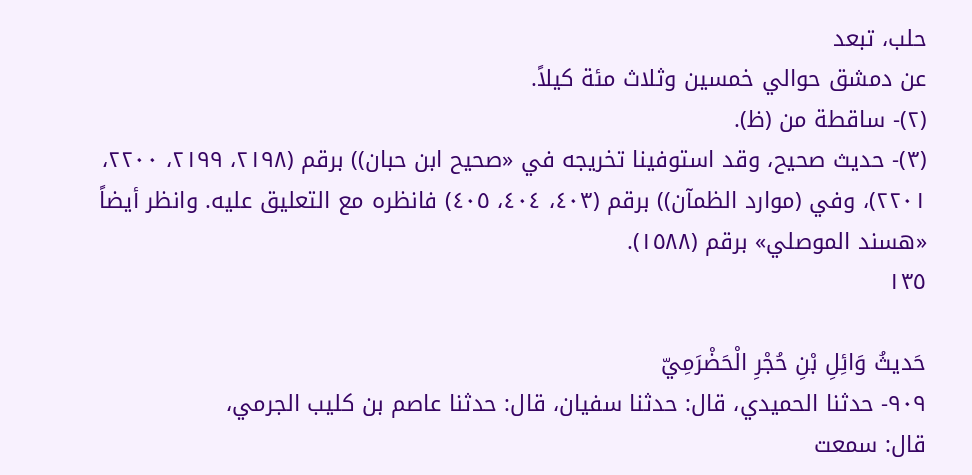حلب، تبعد
عن دمشق حوالي خمسین وثلاث مئة کیلاً.
(٢)- ساقطة من (ظ).
(٣)- حدیث صحیح، وقد استوفينا تخريجه في «صحيح ابن حبان)) برقم (٢١٩٨، ٢١٩٩، ٢٢٠٠،
٢٢٠١)، وفي (موارد الظمآن)) برقم (٤٠٣، ٤٠٤، ٤٠٥) فانظره مع التعليق عليه. وانظر أيضاً
«هسند الموصلي» برقم (١٥٨٨).
١٣٥

حَديثُ وَائِلِ بْنِ حُجْرِ الْحَضْرَمِيّ
٩٠٩- حدثنا الحميدي، قال: حدثنا سفيان، قال: حدثنا عاصم بن كليب الجرمي،
قال: سمعت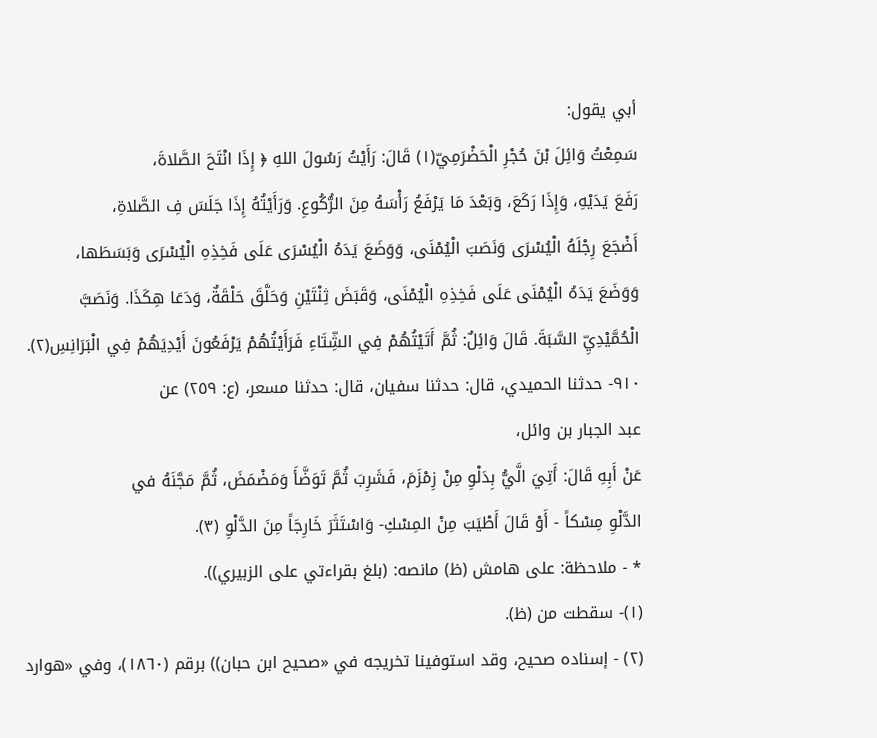أبي يقول:
سَمِعْتُ وَائِلَ بْنَ حُجْرِ الْحَضْرَمِيّ(١) قَالَ: رَأَيْتُ رَسُولَ اللهِ ﴿ إِذَا انْتَحَ الصَّلاةَ،
رَفَعَ يَدَيْهِ، وَإِذَا رَكَعَ، وَبَعْدَ مَا يَرْفَعُ رَأْسَهُ مِنَ الرُّكُوعِ. وَرَأَيْتُهُ إِذَا جَلَسَ فِ الصَّلاةِ،
أَضْجَعَ رِجْلَهُ الْيُسْرَى وَنَصَبَ الْيُمْنَى، وَوَضَعَ يَدَهُ الْيُسْرَى عَلَى فَخِذِهِ الْيُسْرَى وَبَسَطَها،
وَوَضَعَ يَدَهُ الْيُمْنَى عَلَى فَخِذِهِ الْيُمْنَى، وَقَبَضَ ثِنْتَيْنِ وَحَلَّقَ حَلْقَةٌ، وَدَعَا هِكَذَا. وَنَصَبَّ
الْحُمَّيْدِيِّ السَّبَةَ. قَالَ وَائِلٌ: ثُمَّ أَتَيْتُهُمْ فِي الشِّتَاءِ فَرَأَيْتُهُمْ يَرْفَعُونَ أَيْدِيَهُمْ فِي الْبَرَانِسِ(٢).
٩١٠- حدثنا الحميدي، قال: حدثنا سفيان، قال: حدثنا مسعر، (ع: ٢٥٩) عن
عبد الجبار بن وائل،
عَنْ أَبِهِ قَالَ: أَتِيَ الَّيُّ بِدَلْوِ مِنْ زِمْزَمَ، فَشَرِبَ ثُمَّ تَوَضَّأَ وَمَضْمَضَ، ثُمَّ مَجَّنَهُ في
الدَّلْوِ مِسْكاً - أَوْ قَالَ أَطْيَبَ مِنْ المِسْكِ- وَاسْتَثَرَ خَارِجَاً مِنَ الدَّلْوِ (٣).
* - ملاحظة: على هامش (ظ) مانصه: (بلغ بقراءتي على الزبيري)).
(١)- سقطت من (ظ).
(٢) - إسناده صحيح، وقد استوفينا تخريجه في «صحيح ابن حبان)) برقم (١٨٦٠)، وفي «هوارد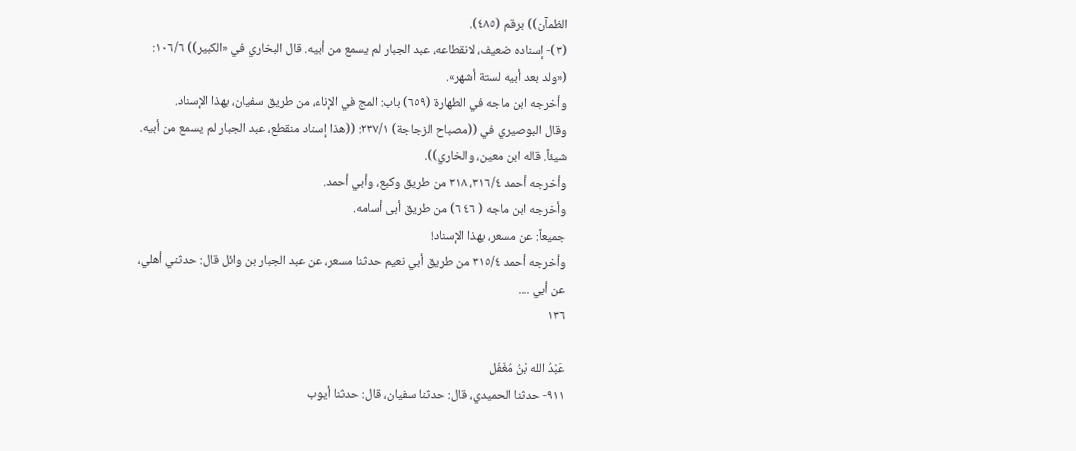الظمآن)) برقم (٤٨٥).
(٣)- إسناده ضعيف، لانقطاعه، عبد الجبار لم يسمع من أبيه. قال البخاري في «الكبير)) ١٠٦/٦:
(«ولد بعد أبيه لستة أشھر».
وأخرجه ابن ماجه في الطهارة (٦٥٩) باب: المج في الإناء، من طريق سفيان، بهذا الإسناد.
وقال البوصيري في ((مصباح الزجاجة) ٢٣٧/١: ((هذا إسناد منقطع، عبد الجبار لم يسمع من أبيه.
شيئاً. قاله ابن معين، والخاري)).
وأخرجه أحمد ٣١٦/٤، ٣١٨ من طريق وكبع، وأبي أحمد.
وأخرجه ابن ماجه ( ٤٦ ٦) من طريق أبى أسامه.
جميعاً: عن مسعر، بهذا الإسناد!
وأخرجه أحمد ٣١٥/٤ من طريق أبي نعيم حدثنا مسعر، عن عبد الجبار بن وائل قال: حدثني أهلي،
عن أبي ....
١٣٦

عَبْدُ الله بْنُ مُغَفَل
٩١١- حدثنا الحميدي، قال: حدثنا سفيان، قال: حدثنا أيوب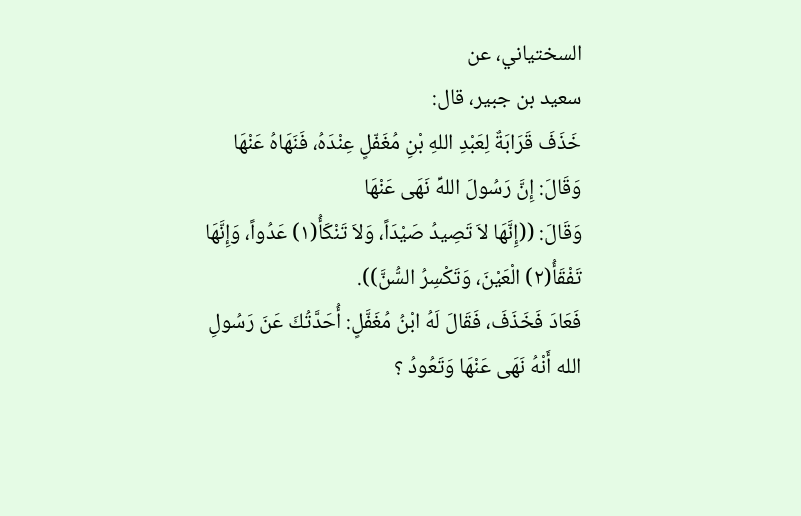السختياني، عن
سعید بن جبير، قال:
خَذَفَ قَرَابَةٌ لِعَبْدِ اللهِ بْنِ مُغَفّلٍ عِنْدَهُ، فَنَهَاهُ عَنْهَا وَقَالَ: إِنَّ رَسُولَ اللهِّ نَهَى عَنْهَا
وَقَالَ: ((إِنَّهَا لاَ تَصِيدُ صَيْدَاً، وَلاَ تَنْكَأُ(١) عَدُواً، وَإِنَّهَا تَفْقَأُ(٢) الْعَيْنَ، وَتَكْسِرُ السُّنَّ)).
فَعَادَ فَخَذَفَ، فَقَالَ لَهُ ابْنُ مُغَفَّلٍ: أُحَدَّتُكَ عَنَ رَسُولِ الله أَنْهُ نَهَى عَنْهَا وَتَعُودُ ؟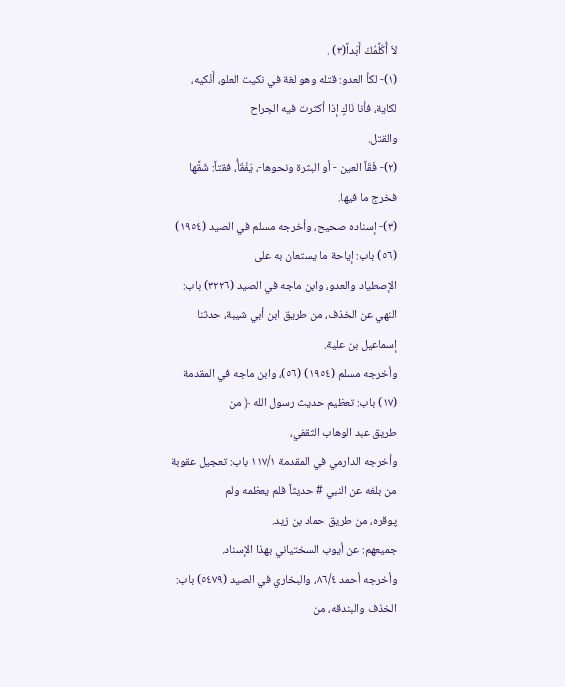لاَ أُكَلِّمُكَ أَبَداً(٣) .
(١)- لكأ العدو: قتله وهو لغة في نكيت العلو، أَنْكيه، لكاية، فأنا نَاكٍ إذا أكثرت فيه الجراح
والقتل.
(٢)- فَقَاً العين - أو البثرة ونحوها-، يَفْقَأُ، فقتاً: شَقَّها فخرج ما فيها.
(٣)- إسناده صحيح، وأخرجه مسلم في الصيد (١٩٥٤) (٥٦) باب: إياحة ما يستعان به على
الإصطياد والعدو، وابن ماجه في الصيد (٣٢٢٦) باب: النهي عن الخذف، من طريق ابن أبي شيبة، حدثنا
إسماعيل بن علية.
وأخرجه مسلم (١٩٥٤) (٥٦)، وابن ماجه في المقدمة (١٧) باب: تعظيم حديث رسول الله ﴿ من
طريق عبد الوهاب الثقفي،
وأخرجه الدارمي في المقدمة ١١٧/١ باب: تعجيل عقوبة من بلغه عن النبي # حديثاً فلم يعظمه ولم
پوقره، من طریق حماد بن زيد.
جمیعهم: عن أيوب السختياني بهذا الإسناد.
وأخرجه أحمد ٨٦/٤، والبخاري في الصيد (٥٤٧٩) باب: الخذف والبندقه، من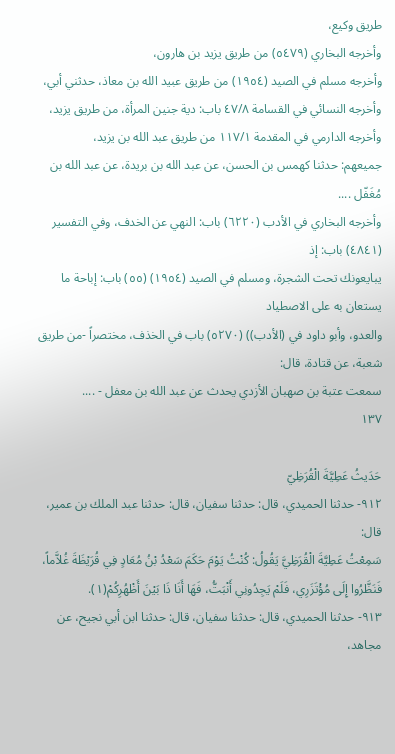طريق وكيع،
وأخرجه البخاري (٥٤٧٩) من طریق یزید بن هارون،
وأخرجه مسلم في الصيد (١٩٥٤) من طريق عبيد الله بن معاذ، حدثني أبي،
وأخرجه النسائي في القسامة ٤٧/٨ باب: دية جنين المرأة، من طريق يزيد،
وأخرجه الدارمي في المقدمة ١١٧/١ من طريق عبد الله بن يزيد،
جميعهم: حدثنا كهمس بن الحسن، عن عبد الله بن بريدة، عن عبد الله بن مُغَفّل ....
وأخرجه البخاري في الأدب (٦٢٢٠) باب: النهي عن الخدف، وفي التفسير (٤٨٤١) باب: إذ
يبايعونك تحت الشجرة، ومسلم في الصيد (١٩٥٤) (٥٥) باب: إباحة ما يستعان به على الاصطياد
والعدو، وأبو داود في (الأدب)) (٥٢٧٠) باب في الخذف، مختصراً -من طريق شعبة، عن قتادة، قال:
سمعت عتبة بن صهبان الأزدي يحدث عن عبد الله بن معفل - ....
١٣٧

حَدَيثُ عَطِيَّةَ الْقُرَظِيّ
٩١٢- حدثنا الحميدي، قال: حدثنا سفيان، قال: حدثنا عبد الملك بن عمير، قال:
سَمِعْتُ عَطِيَّةَ الْقُرَظِيَّ يَقُولُ: كُنْتُ يَوْمَ حَكَمَ سَعْدُ بْنُ مُعَادٍ فِي قُرَيْظَةَ غُلاَّماً،
فَنَظَّرُوا إِلَى مُؤْتَزَرِي، فَلَمْ يَجِدُونِي أَنْبَتُّ، فَهَا أَنَا ذَا بَيْنَ أَظْهُرِكُمْ(١).
٩١٣- حدثنا الحميدي، قال: حدثنا سفيان، قال: حدثنا ابن أبي نجيح، عن مجاهد،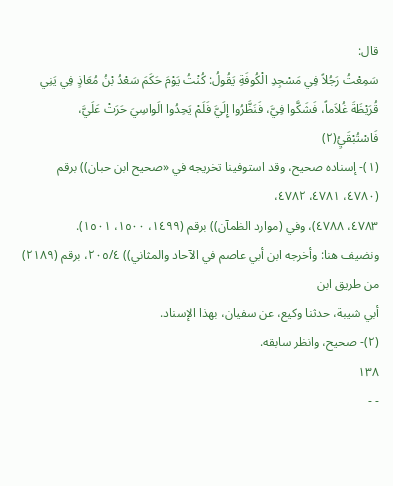قال:
سَمِعْتُ رَجُلاً فِي مَسْجِدِ الْكُوفَةِ يَقُولُ: كُنْتُ يَوْمَ حَكَمَ سَعْدُ بْنُ مُعَاذٍ فِي يَنِي
قُرَيْظَةَ غُلاَماً، فَشَكَّوا فِيَّ، فَنَظَّرُوا إِلَيَّ فَلَمْ يَحِدُوا الَواسِيَ حَرَتْ عَلَيَّ، فَاسْتُبْقَيُِ(٢)
(١)- إسناده صحيح، وقد استوفينا تخريجه في «صحيح ابن حبان)) برقم (٤٧٨٠، ٤٧٨١، ٤٧٨٢،
٤٧٨٣، ٤٧٨٨)، وفي (موارد الظمآن)) برقم (١٤٩٩، ١٥٠٠، ١٥٠١).
ونضيف هنا: وأخرجه ابن أبي عاصم في الآحاد والمثاني)) ٢٠٥/٤، برقم (٢١٨٩) من طريق ابن
أبي شيبة، حدثنا وكيع، عن سفيان، بهذا الإسناد.
(٢)- صحیح، وانظر سابقه.
١٣٨
- -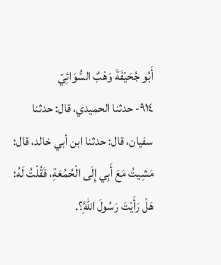أَبُو جُحَيْفَةَ وَهْبٌ السُّوَائِيّ
٩١٤- حدثنا الحميدي، قال: حدثنا سفيان، قال: حدثنا ابن أبي خالد، قال:
مَشِيتُ مَعَ أَبِي إِلَى الْحُمُعَةِ، فَقُلْتُ لَهُ: هَلْ رَأَيْتَ رَسُولَ اللهَِّ؟.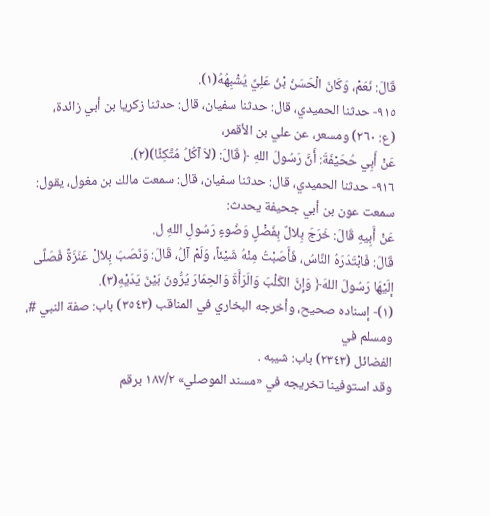قَالَ: نَعَمْ، وَكَانَ الْحَسَنُ بْنُ عَلِيِّ يُشْبِهُهُ(١).
٩١٥- حدثنا الحميدي، قال: حدثنا سفيان، قال: حدثنا زكريا بن أبي زائدة،
(ع: ٢٦٠) ومسعر، عن علي بن الأقمر،
عَنْ أَبِي حُحَيْفَةَ: أَنَّ رَسُولَ اللهِ ﴿ قَالَ: (لاَ آكُلُ مُتَّكِئًا)(٢).
٩١٦- حدثنا الحميدي، قال: حدثنا سفيان، قال: سمعت مالك بن مغول، يقول:
سمعت عون بن أبي جحيفة يحدث:
عَنْ أَبِيهِ قَالَ: خَرَجَ بِلالٌ بِفَضْلٍ وَضُوءٍ رَسُولِ اللهِ ل.
قَالَ: فَابْتَدَرَهُ النَّاسُ، فَأَصَبْتُ مِنْهُ شَيْئاً، وَلَمْ آلُ، قَالَ: وَنَصَبَ بِلاَلْ عَنَزَةً فَصَلَّى
إلَيْهَا رَسُولَ اللهَ﴿ وَإِنَّ الكَلْبَ وَالَرَأَةَ وَالحِمَارَ يُرُّونَ بَيْنَ يَدَيْهِ(٣).
(١)- إسناده صحيح، وأخرجه البخاري في المناقب (٣٥٤٣) باب: صفة النبي #، ومسلم في
الفضائل (٢٣٤٣) باب: شيبه .
وقد استوفينا تخريجه في «مسند الموصلي» ١٨٧/٢ برقم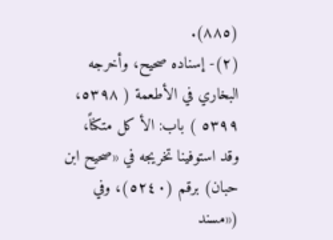(٨٨٥).
(٢)- إسناده صحيح، وأخرجه البخاري في الأطعمة ( ٥٣٩٨، ٥٣٩٩ ) باب: الأ کل متكناً،
وقد استوفينا تخريجه في «صحيح ابن حبان) برقم (٥٢٤٠)، وفي («مسند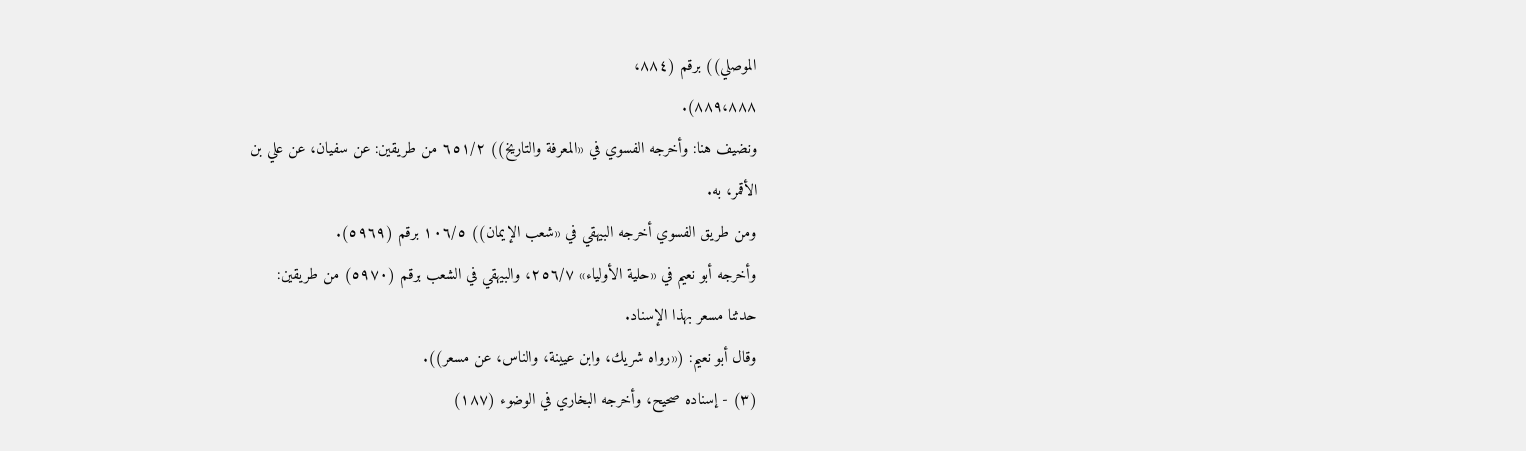الموصلي)) برقم (٨٨٤،
٨٨٩،٨٨٨).
ونضيف هنا: وأخرجه الفسوي في «المعرفة والتاريخ)) ٦٥١/٢ من طريقين: عن سفيان، عن علي بن
الأقمر، به.
ومن طريق الفسوي أخرجه البيهقي في «شعب الإيمان)) ١٠٦/٥ برقم (٥٩٦٩).
وأخرجه أبو نعيم في «حلية الأولياء» ٢٥٦/٧، والبيهقي في الشعب برقم (٥٩٧٠) من طريقين:
حدثنا مسعر بهذا الإسناد.
وقال أبو نعيم: («رواه شريك، وابن عيينة، والناس، عن مسعر)).
(٣) - إسناده صحيح، وأخرجه البخاري في الوضوء (١٨٧)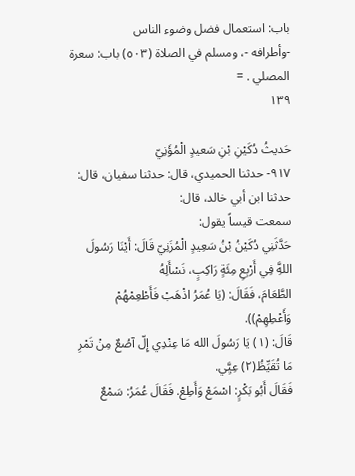باب: استعمال فضل وضوء الناس
-وأطرافه -، ومسلم في الصلاة (٥٠٣) باب: سعرة المصلي . =
١٣٩

حَديثُ دُكَيْنِ بْنِ سَعيدٍ الْمُؤَنِيّ
٩١٧- حدثنا الحميدي، قال: حدثنا سفيان، قال: حدثنا ابن أبي خالد، قال:
سمعت قیساً يقول:
حَدَّثَنِي دُكَيْنُ بْنُ سَعِيدٍ الْمُزَنِيّ قَالَ: أَيْنَا رَسُولَ اللهَِّ فِي أَرْبِعِ مِئَةٍ رَاكِبٍ، نَسْأَلِهُ
الطَّعَامَ، فَقَالَ: (يَا عُمَرُ اذْهَبْ فَأَطْعِمْهُمْ وَأَعْطِهِمْ)).
قَالَ: (١) يَا رَسُولَ الله مَا عِنْدِي إِلّ آصُعٌ مِنْ تَمْرِ مَا تُقَيِّظُ(٢) عِيَِّي.
فَقَالَ أَبُو بَكْرٍ: اسْمَعْ وَأَطِعْ. فَقَالَ عُمَرُ: سَمْعٌ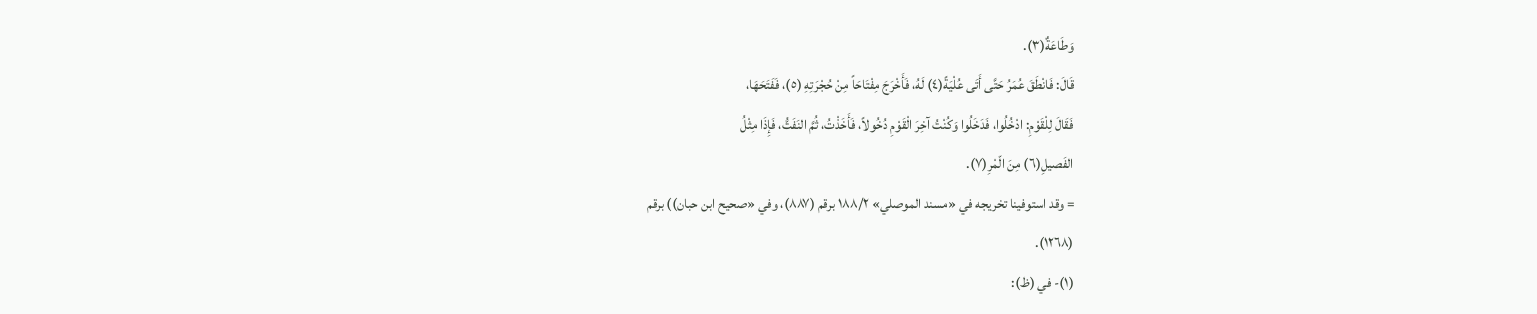وَطَاعَةٌ(٣).
قَالَ: فَانْطَقَ عُمَرُ حَتَّى أَتَى عُلْيَةً(٤) لَهُ، فَأَخْرَجَ مِفْتَاحَاً مِنْ حُجْرَتِهِ (٥)، فَفَتَحَهَا،
فَقَالَ لِلْقَوْمِ: ادْخُلُوا، فَدَخَلُوا وَكُنْتُ آخِرَ الْقَوْمِ دُخُولاً، فَأَخَذْتُ، ثُمَّ النَفَتُّ، فَإِذَا مِثْلُ
الفَصيلِ(٦) مِنَ الّمْرِ(٧).
= وقد استوفينا تخريجه في «مسند الموصلي» ١٨٨/٢ برقم (٨٨٧)، وفي «صحيح ابن حبان)) برقم
(١٢٦٨).
(١)- في (ظ):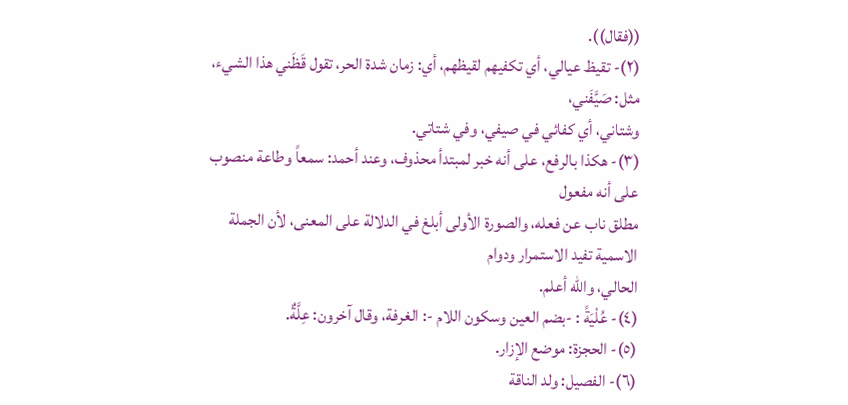((فقال)).
(٢)- تقيظ عيالي، أي تكفيهم لقيظهم، أي: زمان شدة الحر، تقول قَظَني هذا الشيء، مثل: صَيَّفَني،
وشتاني، أي كفائي في صيفي، وفي شتاتي.
(٣)- هكذا بالرفع، على أنه خبر لمبتدأ محذوف، وعند أحمد: سمعاً وطاعة منصوب على أنه مفعول
مطلق ناب عن فعله، والصورة الأولى أبلغ في الدلالة على المعنى، لأن الجملة الاسمية تفيد الاستمرار ودوام
الحالي، والله أعلم.
(٤)- عُلْيَةً : -بضم العين وسكون اللام -: الغرفة، وقال آخرون: عِلَّةٌ.
(٥)- الحجزة: موضع الإزار.
(٦)- الفصيل: ولد الناقة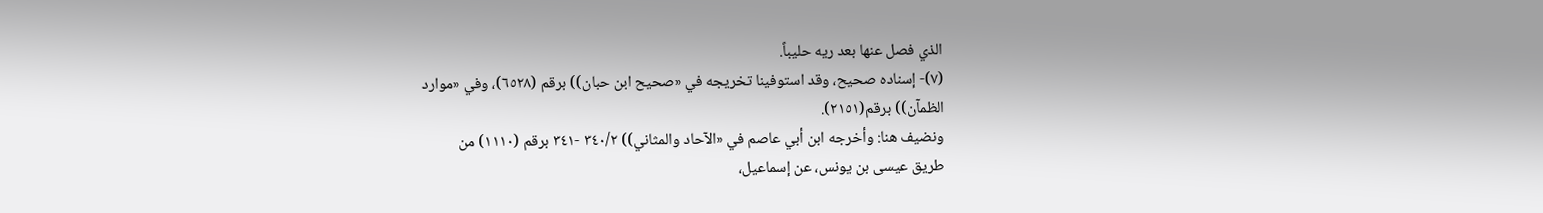الذي فصل عنها بعد ريه حليباً.
(٧)- إسناده صحيح، وقد استوفینا تخريجه في «صحيح ابن حبان)) برقم (٦٥٢٨)، وفي «موارد
الظمآن)) برقم(٢١٥١).
ونضيف هنا: وأخرجه ابن أبي عاصم في «الآحاد والمثاني)) ٣٤٠/٢ -٣٤١ برقم (١١١٠) من
طریق عيسى بن يونس، عن إسماعيل،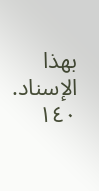بهذا الإسناد.
١٤٠